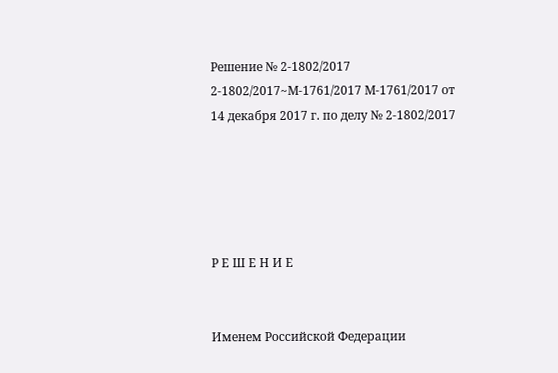Решение № 2-1802/2017 2-1802/2017~М-1761/2017 М-1761/2017 от 14 декабря 2017 г. по делу № 2-1802/2017





Р Е Ш Е Н И Е


Именем Российской Федерации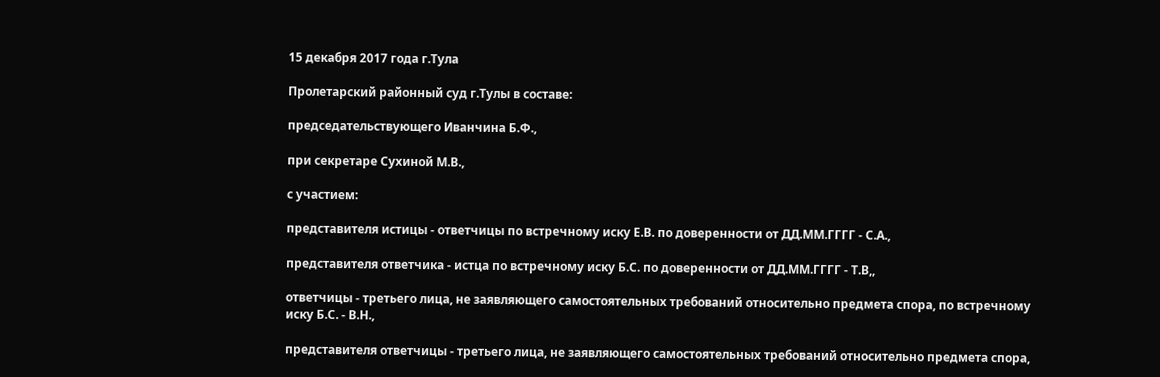15 декабря 2017 года г.Тула

Пролетарский районный суд г.Тулы в составе:

председательствующего Иванчина Б.Ф.,

при секретаре Сухиной М.В.,

с участием:

представителя истицы - ответчицы по встречному иску Е.В. по доверенности от ДД.ММ.ГГГГ - С.А.,

представителя ответчика - истца по встречному иску Б.С. по доверенности от ДД.ММ.ГГГГ - Т.В,,

ответчицы - третьего лица, не заявляющего самостоятельных требований относительно предмета спора, по встречному иску Б.С. - В.Н.,

представителя ответчицы - третьего лица, не заявляющего самостоятельных требований относительно предмета спора,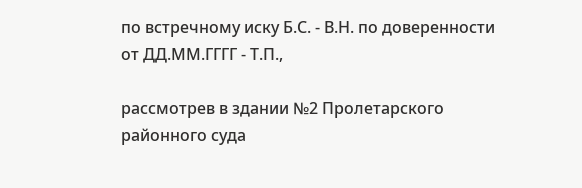по встречному иску Б.С. - В.Н. по доверенности от ДД.ММ.ГГГГ - Т.П.,

рассмотрев в здании №2 Пролетарского районного суда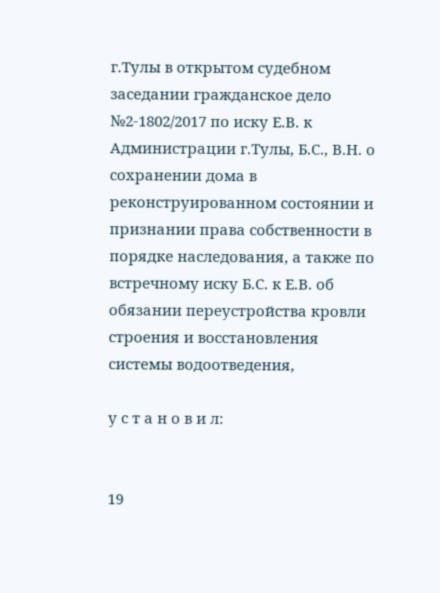г.Тулы в открытом судебном заседании гражданское дело №2-1802/2017 по иску Е.В. к Администрации г.Тулы, Б.С., В.Н. о сохранении дома в реконструированном состоянии и признании права собственности в порядке наследования, а также по встречному иску Б.С. к Е.В. об обязании переустройства кровли строения и восстановления системы водоотведения,

у с т а н о в и л:


19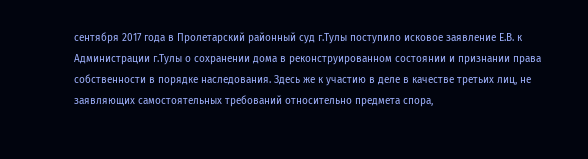сентября 2017 года в Пролетарский районный суд г.Тулы поступило исковое заявление Е.В. к Администрации г.Тулы о сохранении дома в реконструированном состоянии и признании права собственности в порядке наследования. Здесь же к участию в деле в качестве третьих лиц, не заявляющих самостоятельных требований относительно предмета спора,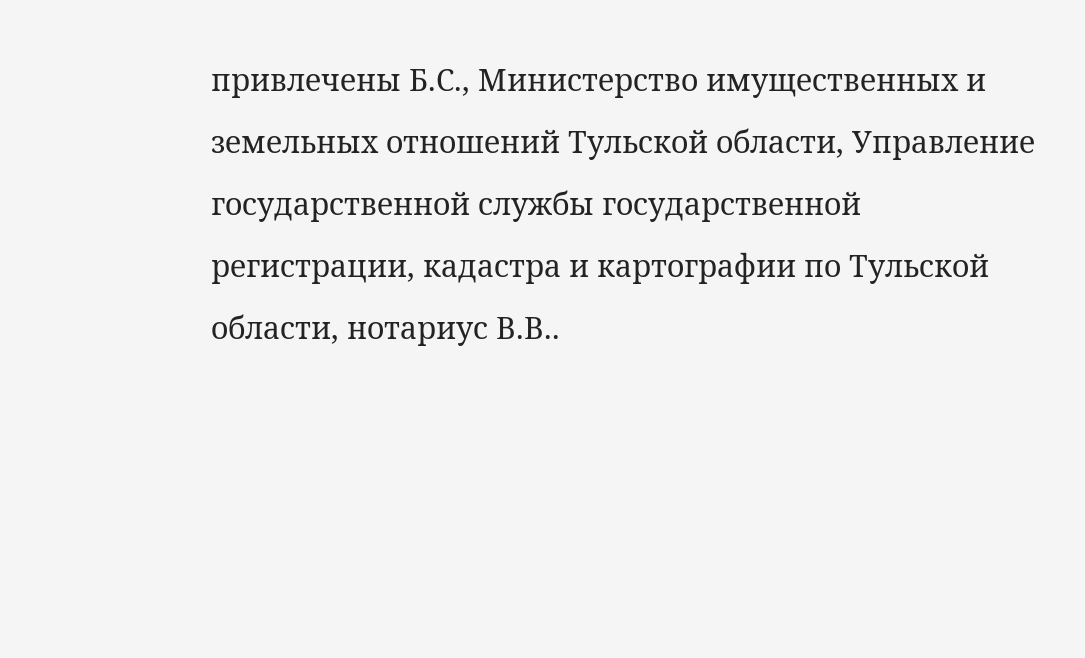привлечены Б.С., Министерство имущественных и земельных отношений Тульской области, Управление государственной службы государственной регистрации, кадастра и картографии по Тульской области, нотариус В.В..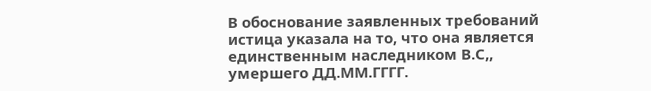В обоснование заявленных требований истица указала на то, что она является единственным наследником В.С,, умершего ДД.ММ.ГГГГ.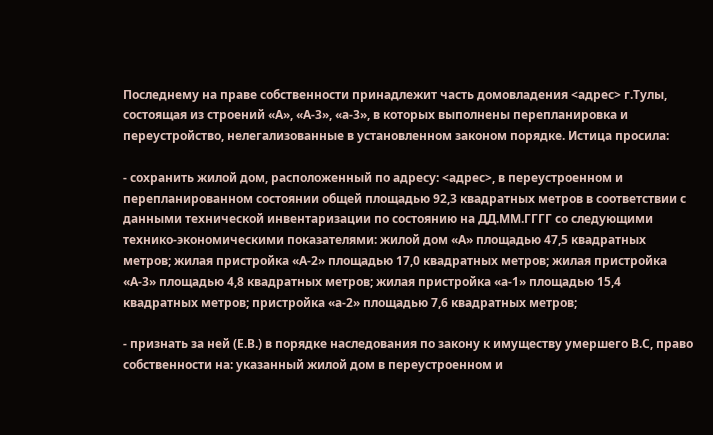Последнему на праве собственности принадлежит часть домовладения <адрес> г.Тулы, состоящая из строений «А», «А-3», «а-3», в которых выполнены перепланировка и переустройство, нелегализованные в установленном законом порядке. Истица просила:

- сохранить жилой дом, расположенный по адресу: <адрес>, в переустроенном и перепланированном состоянии общей площадью 92,3 квадратных метров в соответствии с данными технической инвентаризации по состоянию на ДД.ММ.ГГГГ со следующими технико-экономическими показателями: жилой дом «А» площадью 47,5 квадратных метров; жилая пристройка «А-2» площадью 17,0 квадратных метров; жилая пристройка «А-3» площадью 4,8 квадратных метров; жилая пристройка «а-1» площадью 15,4 квадратных метров; пристройка «а-2» площадью 7,6 квадратных метров;

- признать за ней (Е.В.) в порядке наследования по закону к имуществу умершего В.С, право собственности на: указанный жилой дом в переустроенном и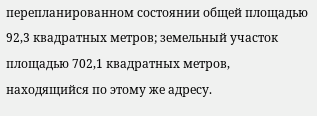перепланированном состоянии общей площадью 92,3 квадратных метров; земельный участок площадью 702,1 квадратных метров, находящийся по этому же адресу.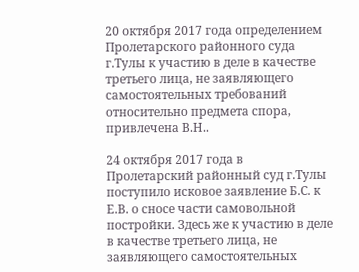20 октября 2017 года определением Пролетарского районного суда г.Тулы к участию в деле в качестве третьего лица, не заявляющего самостоятельных требований относительно предмета спора, привлечена В.Н..

24 октября 2017 года в Пролетарский районный суд г.Тулы поступило исковое заявление Б.С. к Е.В. о сносе части самовольной постройки. Здесь же к участию в деле в качестве третьего лица, не заявляющего самостоятельных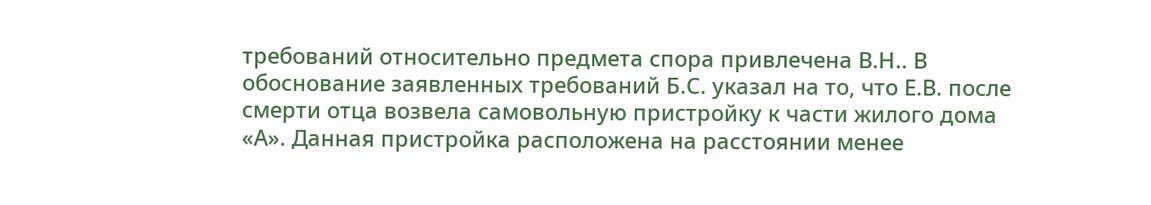требований относительно предмета спора привлечена В.Н.. В обоснование заявленных требований Б.С. указал на то, что Е.В. после смерти отца возвела самовольную пристройку к части жилого дома «А». Данная пристройка расположена на расстоянии менее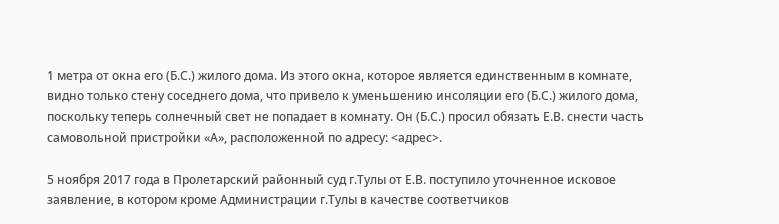1 метра от окна его (Б.С.) жилого дома. Из этого окна, которое является единственным в комнате, видно только стену соседнего дома, что привело к уменьшению инсоляции его (Б.С.) жилого дома, поскольку теперь солнечный свет не попадает в комнату. Он (Б.С.) просил обязать Е.В. снести часть самовольной пристройки «А», расположенной по адресу: <адрес>.

5 ноября 2017 года в Пролетарский районный суд г.Тулы от Е.В. поступило уточненное исковое заявление, в котором кроме Администрации г.Тулы в качестве соответчиков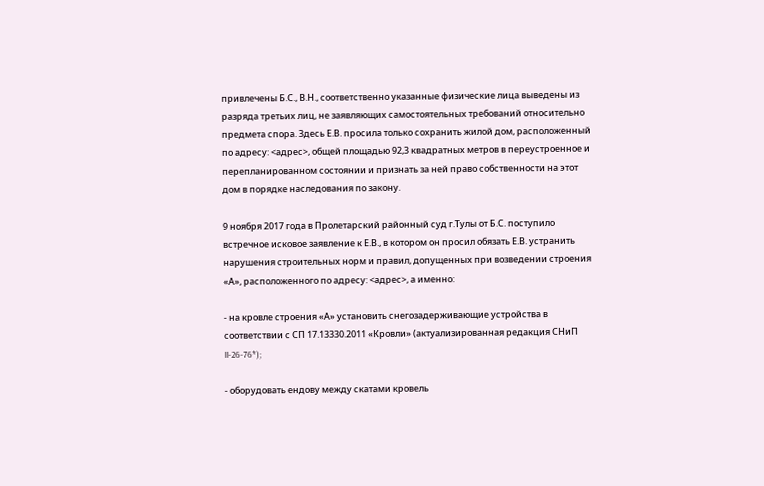привлечены Б.С., В.Н., соответственно указанные физические лица выведены из разряда третьих лиц, не заявляющих самостоятельных требований относительно предмета спора. Здесь Е.В. просила только сохранить жилой дом, расположенный по адресу: <адрес>, общей площадью 92,3 квадратных метров в переустроенное и перепланированном состоянии и признать за ней право собственности на этот дом в порядке наследования по закону.

9 ноября 2017 года в Пролетарский районный суд г.Тулы от Б.С. поступило встречное исковое заявление к Е.В., в котором он просил обязать Е.В. устранить нарушения строительных норм и правил, допущенных при возведении строения «А», расположенного по адресу: <адрес>, а именно:

- на кровле строения «А» установить снегозадерживающие устройства в соответствии с СП 17.13330.2011 «Кровли» (актуализированная редакция СНиП II-26-76*);

- оборудовать ендову между скатами кровель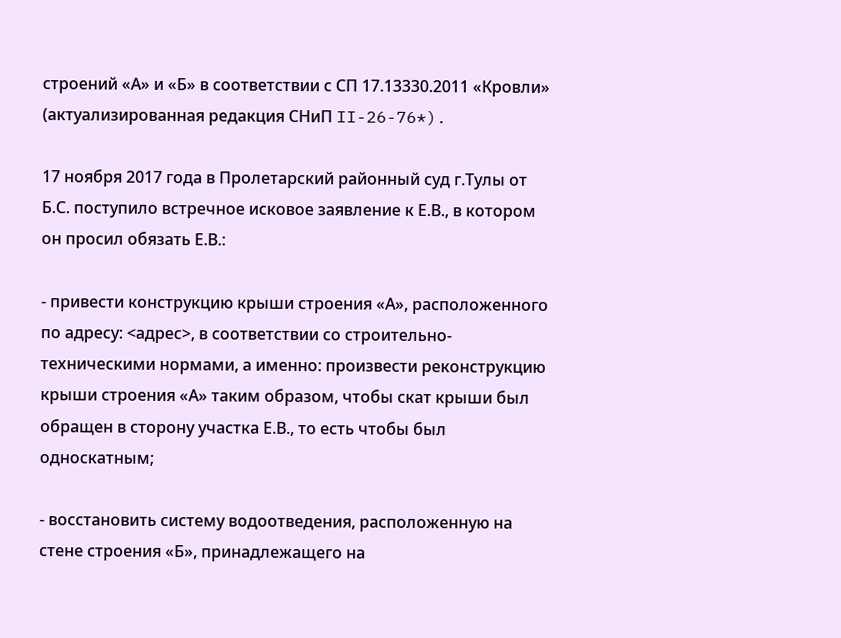строений «А» и «Б» в соответствии с СП 17.13330.2011 «Кровли» (актуализированная редакция СНиП II-26-76*).

17 ноября 2017 года в Пролетарский районный суд г.Тулы от Б.С. поступило встречное исковое заявление к Е.В., в котором он просил обязать Е.В.:

- привести конструкцию крыши строения «А», расположенного по адресу: <адрес>, в соответствии со строительно-техническими нормами, а именно: произвести реконструкцию крыши строения «А» таким образом, чтобы скат крыши был обращен в сторону участка Е.В., то есть чтобы был односкатным;

- восстановить систему водоотведения, расположенную на стене строения «Б», принадлежащего на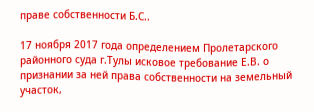праве собственности Б.С..

17 ноября 2017 года определением Пролетарского районного суда г.Тулы исковое требование Е.В. о признании за ней права собственности на земельный участок,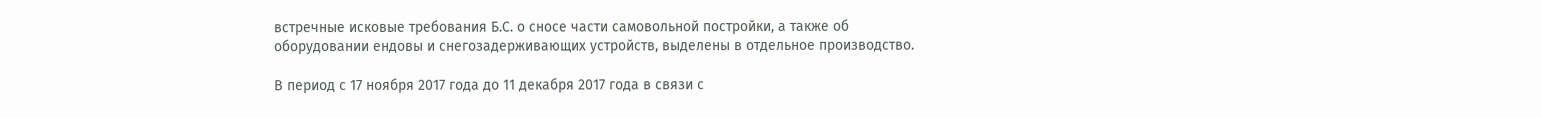встречные исковые требования Б.С. о сносе части самовольной постройки, а также об оборудовании ендовы и снегозадерживающих устройств, выделены в отдельное производство.

В период с 17 ноября 2017 года до 11 декабря 2017 года в связи с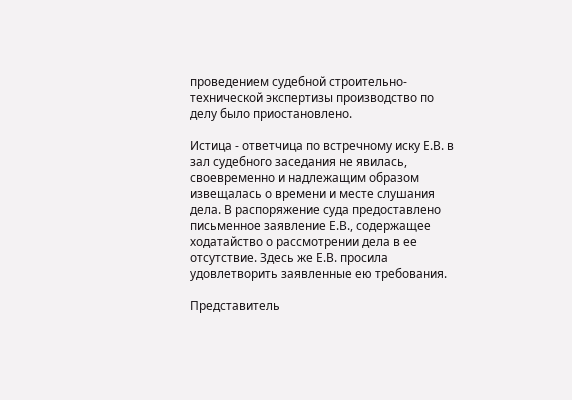проведением судебной строительно-технической экспертизы производство по делу было приостановлено.

Истица - ответчица по встречному иску Е.В. в зал судебного заседания не явилась, своевременно и надлежащим образом извещалась о времени и месте слушания дела. В распоряжение суда предоставлено письменное заявление Е.В., содержащее ходатайство о рассмотрении дела в ее отсутствие. Здесь же Е.В. просила удовлетворить заявленные ею требования.

Представитель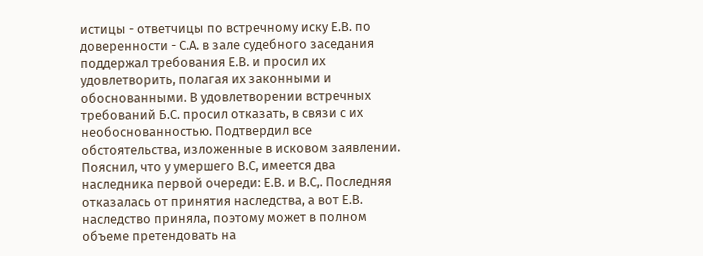истицы - ответчицы по встречному иску Е.В. по доверенности - С.А. в зале судебного заседания поддержал требования Е.В. и просил их удовлетворить, полагая их законными и обоснованными. В удовлетворении встречных требований Б.С. просил отказать, в связи с их необоснованностью. Подтвердил все обстоятельства, изложенные в исковом заявлении. Пояснил, что у умершего В.С, имеется два наследника первой очереди: Е.В. и В.С,. Последняя отказалась от принятия наследства, а вот Е.В. наследство приняла, поэтому может в полном объеме претендовать на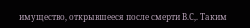имущество, открывшееся после смерти В.С,. Таким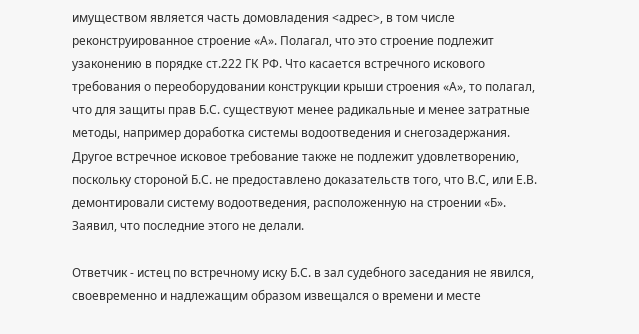имуществом является часть домовладения <адрес>, в том числе реконструированное строение «А». Полагал, что это строение подлежит узаконению в порядке ст.222 ГК РФ. Что касается встречного искового требования о переоборудовании конструкции крыши строения «А», то полагал, что для защиты прав Б.С. существуют менее радикальные и менее затратные методы, например доработка системы водоотведения и снегозадержания. Другое встречное исковое требование также не подлежит удовлетворению, поскольку стороной Б.С. не предоставлено доказательств того, что В.С, или Е.В. демонтировали систему водоотведения, расположенную на строении «Б». Заявил, что последние этого не делали.

Ответчик - истец по встречному иску Б.С. в зал судебного заседания не явился, своевременно и надлежащим образом извещался о времени и месте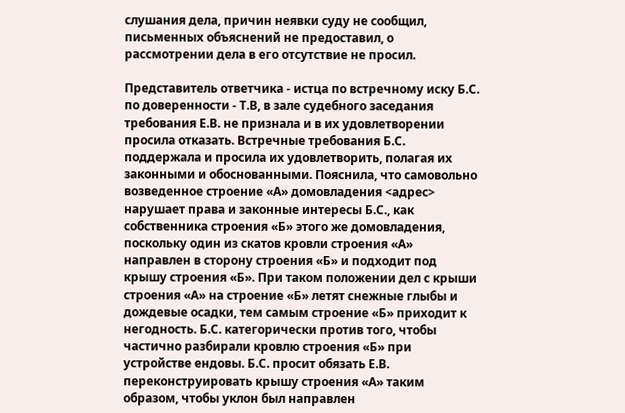слушания дела, причин неявки суду не сообщил, письменных объяснений не предоставил, о рассмотрении дела в его отсутствие не просил.

Представитель ответчика - истца по встречному иску Б.С. по доверенности - Т.В, в зале судебного заседания требования Е.В. не признала и в их удовлетворении просила отказать. Встречные требования Б.С. поддержала и просила их удовлетворить, полагая их законными и обоснованными. Пояснила, что самовольно возведенное строение «А» домовладения <адрес> нарушает права и законные интересы Б.С., как собственника строения «Б» этого же домовладения, поскольку один из скатов кровли строения «А» направлен в сторону строения «Б» и подходит под крышу строения «Б». При таком положении дел с крыши строения «А» на строение «Б» летят снежные глыбы и дождевые осадки, тем самым строение «Б» приходит к негодность. Б.С. категорически против того, чтобы частично разбирали кровлю строения «Б» при устройстве ендовы. Б.С. просит обязать Е.В. переконструировать крышу строения «А» таким образом, чтобы уклон был направлен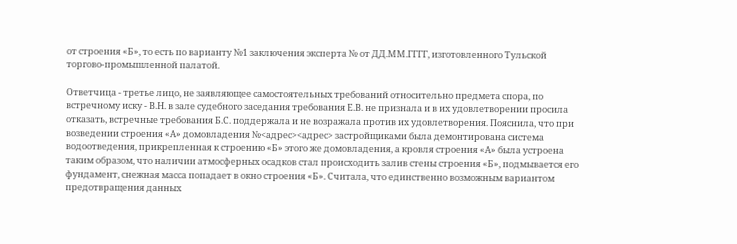от строения «Б», то есть по варианту №1 заключения эксперта № от ДД.ММ.ГГГГ, изготовленного Тульской торгово-промышленной палатой.

Ответчица - третье лицо, не заявляющее самостоятельных требований относительно предмета спора, по встречному иску - В.Н. в зале судебного заседания требования Е.В. не признала и в их удовлетворении просила отказать, встречные требования Б.С. поддержала и не возражала против их удовлетворения. Пояснила, что при возведении строения «А» домовладения №<адрес><адрес> застройщиками была демонтирована система водоотведения, прикрепленная к строению «Б» этого же домовладения, а кровля строения «А» была устроена таким образом, что наличии атмосферных осадков стал происходить залив стены строения «Б», подмывается его фундамент, снежная масса попадает в окно строения «Б». Считала, что единственно возможным вариантом предотвращения данных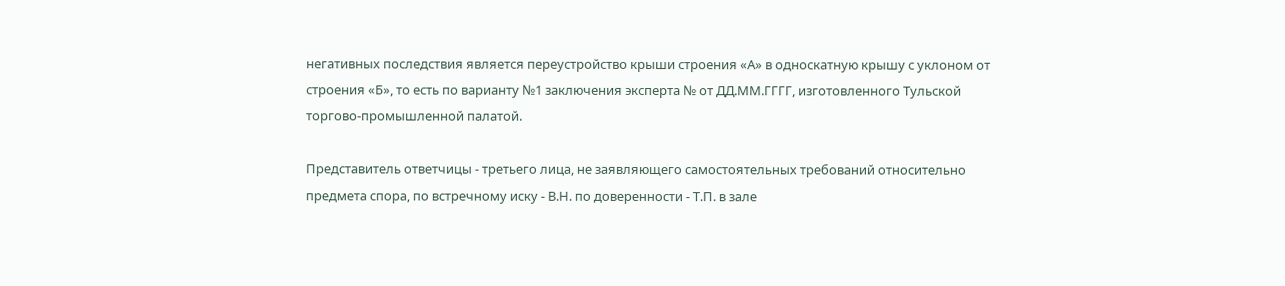негативных последствия является переустройство крыши строения «А» в односкатную крышу с уклоном от строения «Б», то есть по варианту №1 заключения эксперта № от ДД.ММ.ГГГГ, изготовленного Тульской торгово-промышленной палатой.

Представитель ответчицы - третьего лица, не заявляющего самостоятельных требований относительно предмета спора, по встречному иску - В.Н. по доверенности - Т.П. в зале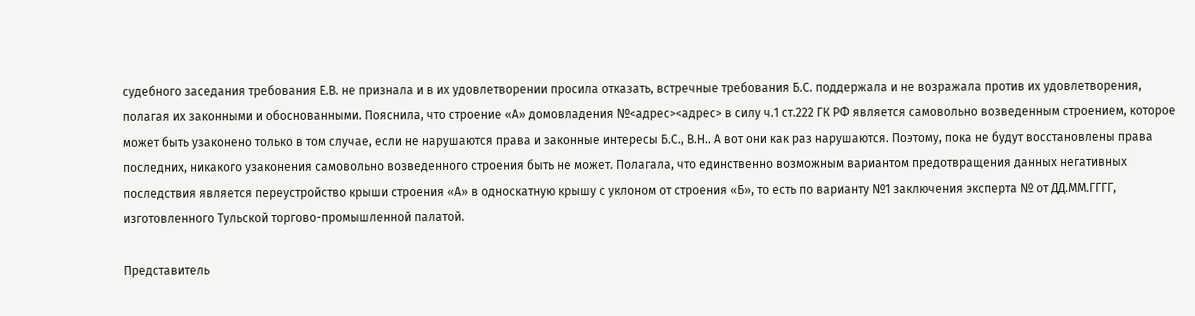судебного заседания требования Е.В. не признала и в их удовлетворении просила отказать, встречные требования Б.С. поддержала и не возражала против их удовлетворения, полагая их законными и обоснованными. Пояснила, что строение «А» домовладения №<адрес><адрес> в силу ч.1 ст.222 ГК РФ является самовольно возведенным строением, которое может быть узаконено только в том случае, если не нарушаются права и законные интересы Б.С., В.Н.. А вот они как раз нарушаются. Поэтому, пока не будут восстановлены права последних, никакого узаконения самовольно возведенного строения быть не может. Полагала, что единственно возможным вариантом предотвращения данных негативных последствия является переустройство крыши строения «А» в односкатную крышу с уклоном от строения «Б», то есть по варианту №1 заключения эксперта № от ДД.ММ.ГГГГ, изготовленного Тульской торгово-промышленной палатой.

Представитель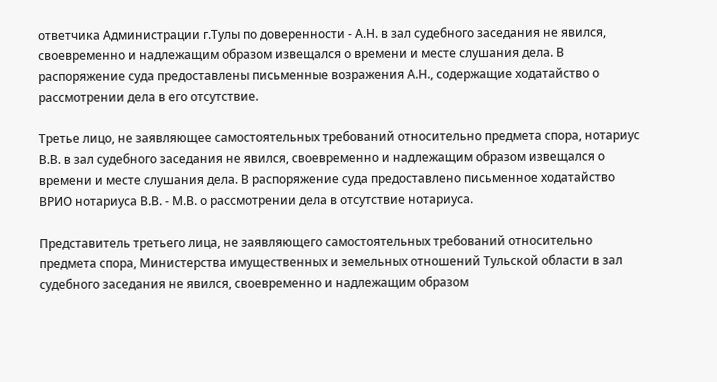ответчика Администрации г.Тулы по доверенности - А.Н. в зал судебного заседания не явился, своевременно и надлежащим образом извещался о времени и месте слушания дела. В распоряжение суда предоставлены письменные возражения А.Н., содержащие ходатайство о рассмотрении дела в его отсутствие.

Третье лицо, не заявляющее самостоятельных требований относительно предмета спора, нотариус В.В. в зал судебного заседания не явился, своевременно и надлежащим образом извещался о времени и месте слушания дела. В распоряжение суда предоставлено письменное ходатайство ВРИО нотариуса В.В. - М.В. о рассмотрении дела в отсутствие нотариуса.

Представитель третьего лица, не заявляющего самостоятельных требований относительно предмета спора, Министерства имущественных и земельных отношений Тульской области в зал судебного заседания не явился, своевременно и надлежащим образом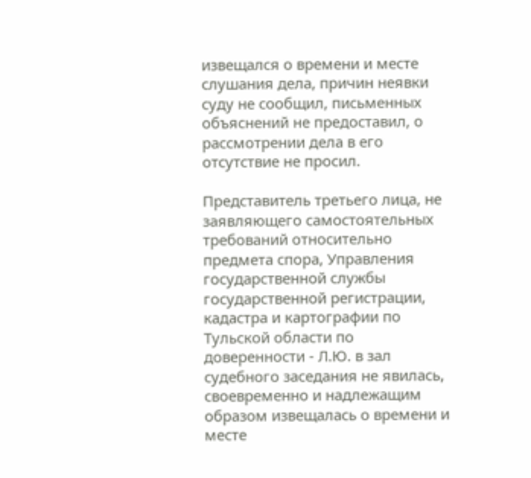извещался о времени и месте слушания дела, причин неявки суду не сообщил, письменных объяснений не предоставил, о рассмотрении дела в его отсутствие не просил.

Представитель третьего лица, не заявляющего самостоятельных требований относительно предмета спора, Управления государственной службы государственной регистрации, кадастра и картографии по Тульской области по доверенности - Л.Ю. в зал судебного заседания не явилась, своевременно и надлежащим образом извещалась о времени и месте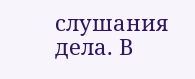слушания дела. В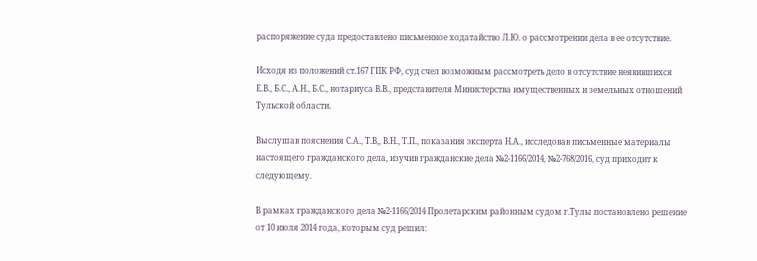распоряжение суда предоставлено письменное ходатайство Л.Ю. о рассмотрении дела в ее отсутствие.

Исходя из положений ст.167 ГПК РФ, суд счел возможным рассмотреть дело в отсутствие неявившихся Е.В., Б.С., А.Н., Б.С., нотариуса В.В., представителя Министерства имущественных и земельных отношений Тульской области.

Выслушав пояснения С.А., Т.В,, В.Н., Т.П., показания эксперта Н.А., исследовав письменные материалы настоящего гражданского дела, изучив гражданские дела №2-1166/2014, №2-768/2016, суд приходит к следующему.

В рамках гражданского дела №2-1166/2014 Пролетарским районным судом г.Тулы постановлено решение от 10 июля 2014 года, которым суд решил: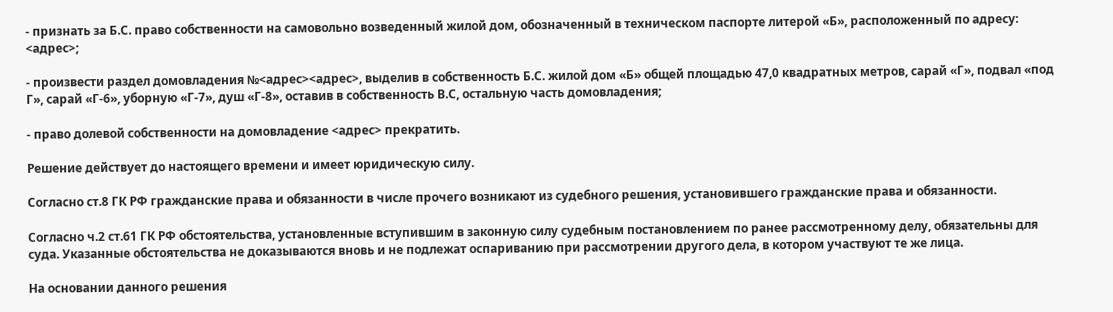- признать за Б.С. право собственности на самовольно возведенный жилой дом, обозначенный в техническом паспорте литерой «Б», расположенный по адресу: <адрес>;

- произвести раздел домовладения №<адрес><адрес>, выделив в собственность Б.С. жилой дом «Б» общей площадью 47,0 квадратных метров, сарай «Г», подвал «под Г», сарай «Г-6», уборную «Г-7», душ «Г-8», оставив в собственность В.С, остальную часть домовладения;

- право долевой собственности на домовладение <адрес> прекратить.

Решение действует до настоящего времени и имеет юридическую силу.

Согласно ст.8 ГК РФ гражданские права и обязанности в числе прочего возникают из судебного решения, установившего гражданские права и обязанности.

Согласно ч.2 ст.61 ГК РФ обстоятельства, установленные вступившим в законную силу судебным постановлением по ранее рассмотренному делу, обязательны для суда. Указанные обстоятельства не доказываются вновь и не подлежат оспариванию при рассмотрении другого дела, в котором участвуют те же лица.

На основании данного решения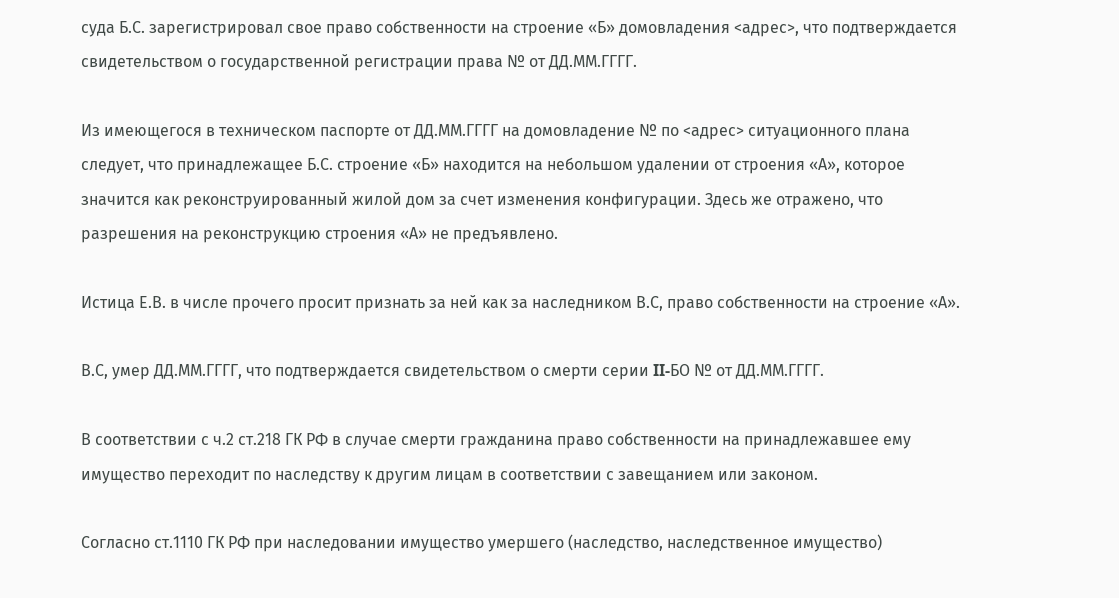суда Б.С. зарегистрировал свое право собственности на строение «Б» домовладения <адрес>, что подтверждается свидетельством о государственной регистрации права № от ДД.ММ.ГГГГ.

Из имеющегося в техническом паспорте от ДД.ММ.ГГГГ на домовладение № по <адрес> ситуационного плана следует, что принадлежащее Б.С. строение «Б» находится на небольшом удалении от строения «А», которое значится как реконструированный жилой дом за счет изменения конфигурации. Здесь же отражено, что разрешения на реконструкцию строения «А» не предъявлено.

Истица Е.В. в числе прочего просит признать за ней как за наследником В.С, право собственности на строение «А».

В.С, умер ДД.ММ.ГГГГ, что подтверждается свидетельством о смерти серии II-БО № от ДД.ММ.ГГГГ.

В соответствии с ч.2 ст.218 ГК РФ в случае смерти гражданина право собственности на принадлежавшее ему имущество переходит по наследству к другим лицам в соответствии с завещанием или законом.

Согласно ст.1110 ГК РФ при наследовании имущество умершего (наследство, наследственное имущество)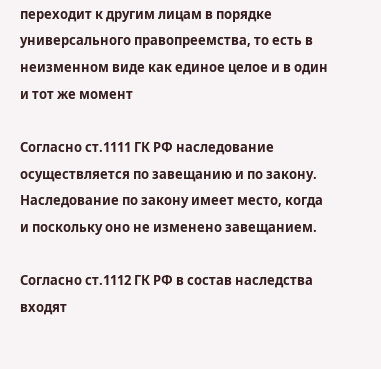переходит к другим лицам в порядке универсального правопреемства, то есть в неизменном виде как единое целое и в один и тот же момент

Согласно ст.1111 ГК РФ наследование осуществляется по завещанию и по закону. Наследование по закону имеет место, когда и поскольку оно не изменено завещанием.

Согласно ст.1112 ГК РФ в состав наследства входят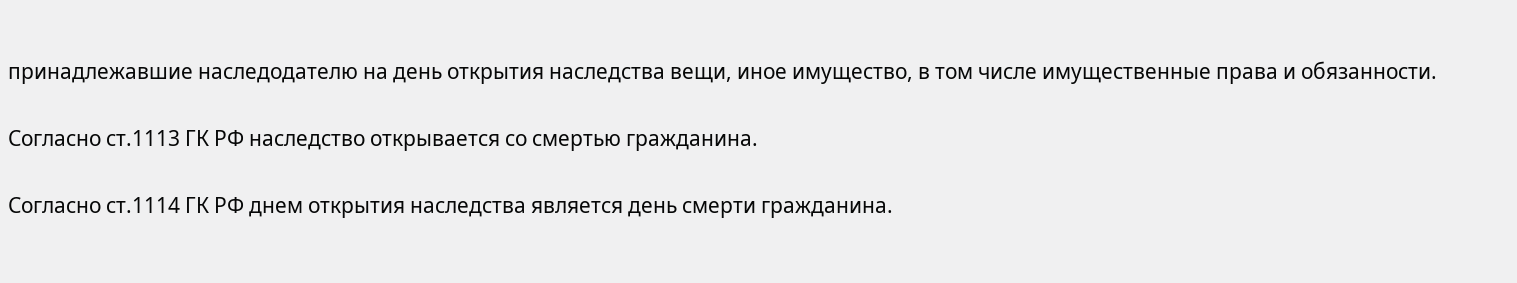принадлежавшие наследодателю на день открытия наследства вещи, иное имущество, в том числе имущественные права и обязанности.

Согласно ст.1113 ГК РФ наследство открывается со смертью гражданина.

Согласно ст.1114 ГК РФ днем открытия наследства является день смерти гражданина.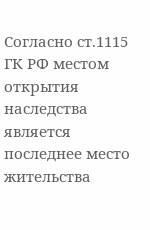Согласно ст.1115 ГК РФ местом открытия наследства является последнее место жительства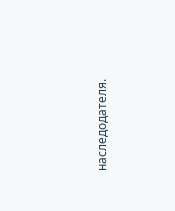наследодателя.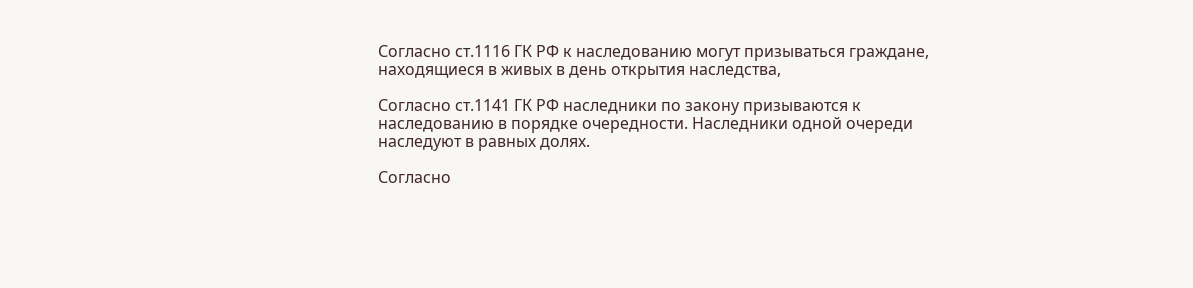Согласно ст.1116 ГК РФ к наследованию могут призываться граждане, находящиеся в живых в день открытия наследства,

Согласно ст.1141 ГК РФ наследники по закону призываются к наследованию в порядке очередности. Наследники одной очереди наследуют в равных долях.

Согласно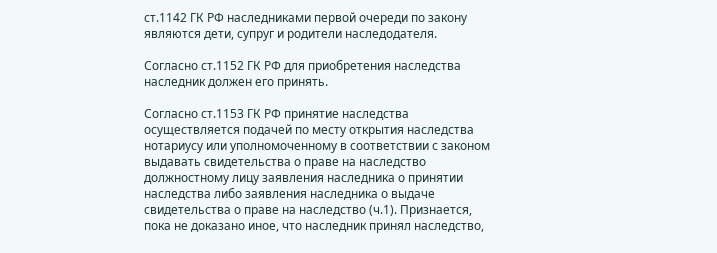ст.1142 ГК РФ наследниками первой очереди по закону являются дети, супруг и родители наследодателя.

Согласно ст.1152 ГК РФ для приобретения наследства наследник должен его принять.

Согласно ст.1153 ГК РФ принятие наследства осуществляется подачей по месту открытия наследства нотариусу или уполномоченному в соответствии с законом выдавать свидетельства о праве на наследство должностному лицу заявления наследника о принятии наследства либо заявления наследника о выдаче свидетельства о праве на наследство (ч.1). Признается, пока не доказано иное, что наследник принял наследство,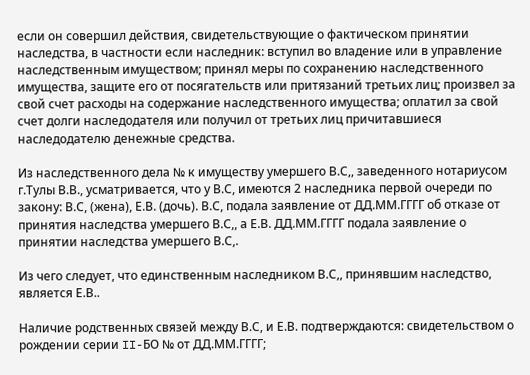если он совершил действия, свидетельствующие о фактическом принятии наследства, в частности если наследник: вступил во владение или в управление наследственным имуществом; принял меры по сохранению наследственного имущества, защите его от посягательств или притязаний третьих лиц; произвел за свой счет расходы на содержание наследственного имущества; оплатил за свой счет долги наследодателя или получил от третьих лиц причитавшиеся наследодателю денежные средства.

Из наследственного дела № к имуществу умершего В.С,, заведенного нотариусом г.Тулы В.В., усматривается, что у В.С, имеются 2 наследника первой очереди по закону: В.С, (жена), Е.В. (дочь). В.С, подала заявление от ДД.ММ.ГГГГ об отказе от принятия наследства умершего В.С,, а Е.В. ДД.ММ.ГГГГ подала заявление о принятии наследства умершего В.С,.

Из чего следует, что единственным наследником В.С,, принявшим наследство, является Е.В..

Наличие родственных связей между В.С, и Е.В. подтверждаются: свидетельством о рождении серии II-БО № от ДД.ММ.ГГГГ;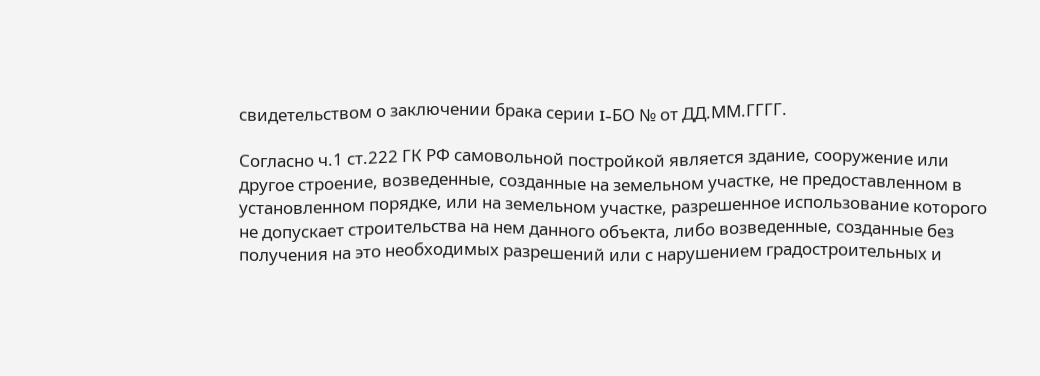свидетельством о заключении брака серии I-БО № от ДД.ММ.ГГГГ.

Согласно ч.1 ст.222 ГК РФ самовольной постройкой является здание, сооружение или другое строение, возведенные, созданные на земельном участке, не предоставленном в установленном порядке, или на земельном участке, разрешенное использование которого не допускает строительства на нем данного объекта, либо возведенные, созданные без получения на это необходимых разрешений или с нарушением градостроительных и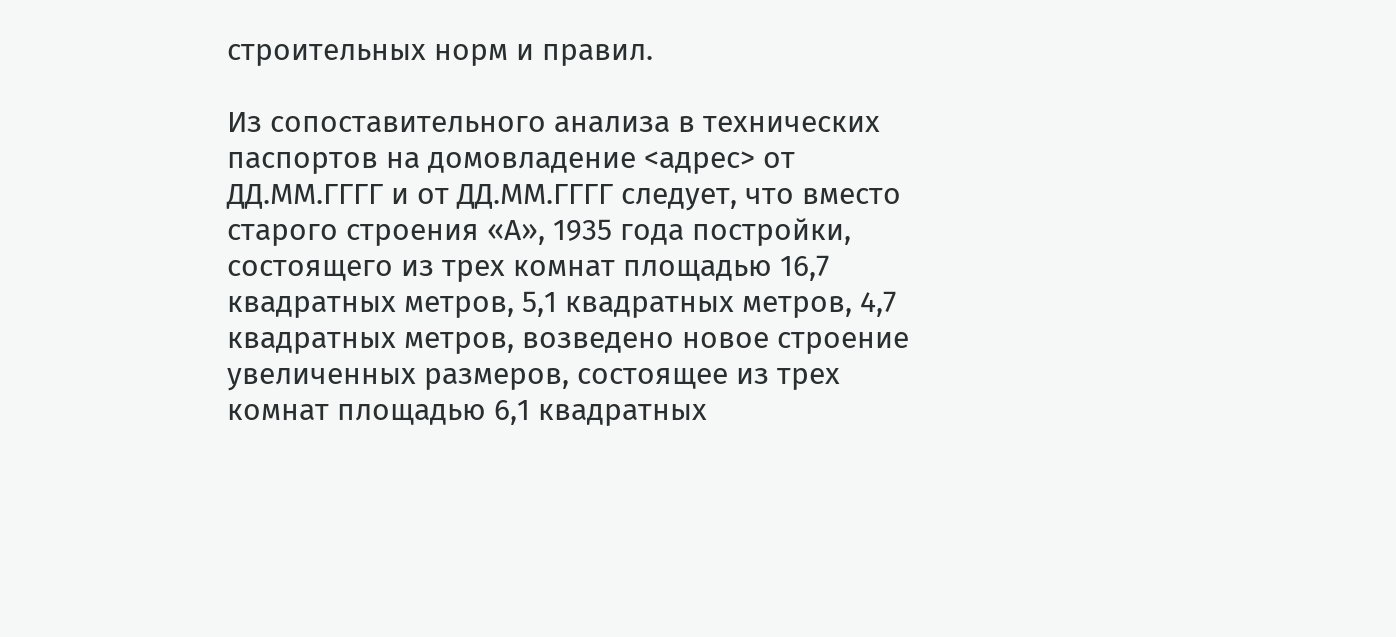строительных норм и правил.

Из сопоставительного анализа в технических паспортов на домовладение <адрес> от ДД.ММ.ГГГГ и от ДД.ММ.ГГГГ следует, что вместо старого строения «А», 1935 года постройки, состоящего из трех комнат площадью 16,7 квадратных метров, 5,1 квадратных метров, 4,7 квадратных метров, возведено новое строение увеличенных размеров, состоящее из трех комнат площадью 6,1 квадратных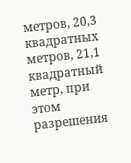метров, 20,3 квадратных метров, 21,1 квадратный метр, при этом разрешения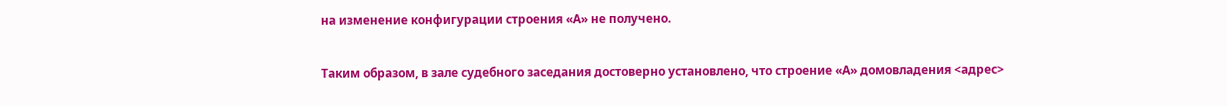на изменение конфигурации строения «А» не получено.

Таким образом, в зале судебного заседания достоверно установлено, что строение «А» домовладения <адрес>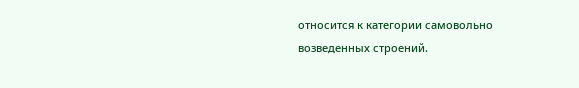относится к категории самовольно возведенных строений.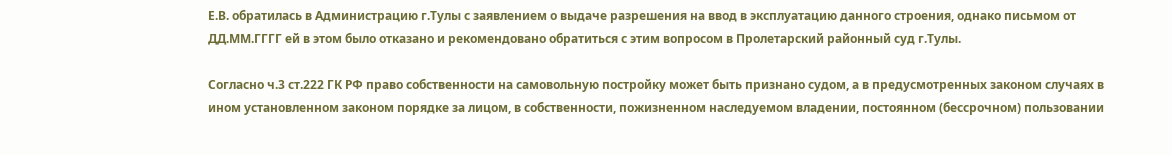Е.В. обратилась в Администрацию г.Тулы с заявлением о выдаче разрешения на ввод в эксплуатацию данного строения, однако письмом от ДД.ММ.ГГГГ ей в этом было отказано и рекомендовано обратиться с этим вопросом в Пролетарский районный суд г.Тулы.

Согласно ч.3 ст.222 ГК РФ право собственности на самовольную постройку может быть признано судом, а в предусмотренных законом случаях в ином установленном законом порядке за лицом, в собственности, пожизненном наследуемом владении, постоянном (бессрочном) пользовании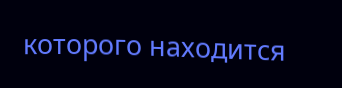которого находится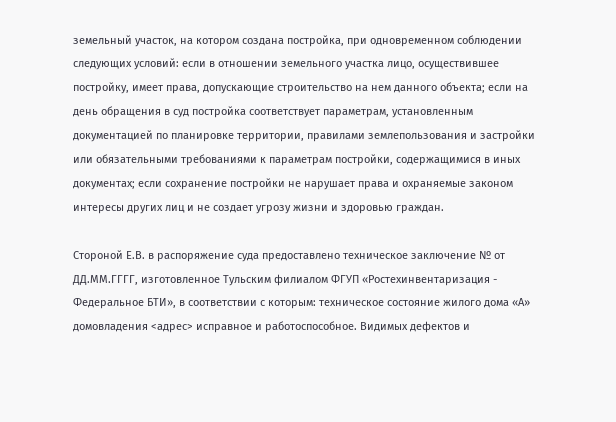земельный участок, на котором создана постройка, при одновременном соблюдении следующих условий: если в отношении земельного участка лицо, осуществившее постройку, имеет права, допускающие строительство на нем данного объекта; если на день обращения в суд постройка соответствует параметрам, установленным документацией по планировке территории, правилами землепользования и застройки или обязательными требованиями к параметрам постройки, содержащимися в иных документах; если сохранение постройки не нарушает права и охраняемые законом интересы других лиц и не создает угрозу жизни и здоровью граждан.

Стороной Е.В. в распоряжение суда предоставлено техническое заключение № от ДД.ММ.ГГГГ, изготовленное Тульским филиалом ФГУП «Ростехинвентаризация - Федеральное БТИ», в соответствии с которым: техническое состояние жилого дома «А» домовладения <адрес> исправное и работоспособное. Видимых дефектов и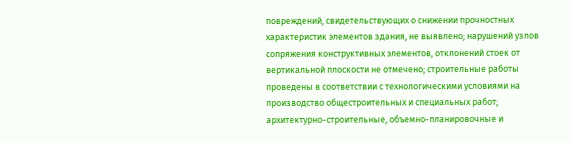повреждений, свидетельствующих о снижении прочностных характеристик элементов здания, не выявлено; нарушений узлов сопряжения конструктивных элементов, отклонений стоек от вертикальной плоскости не отмечено; строительные работы проведены в соответствии с технологическими условиями на производство общестроительных и специальных работ; архитектурно-строительные, объемно-планировочные и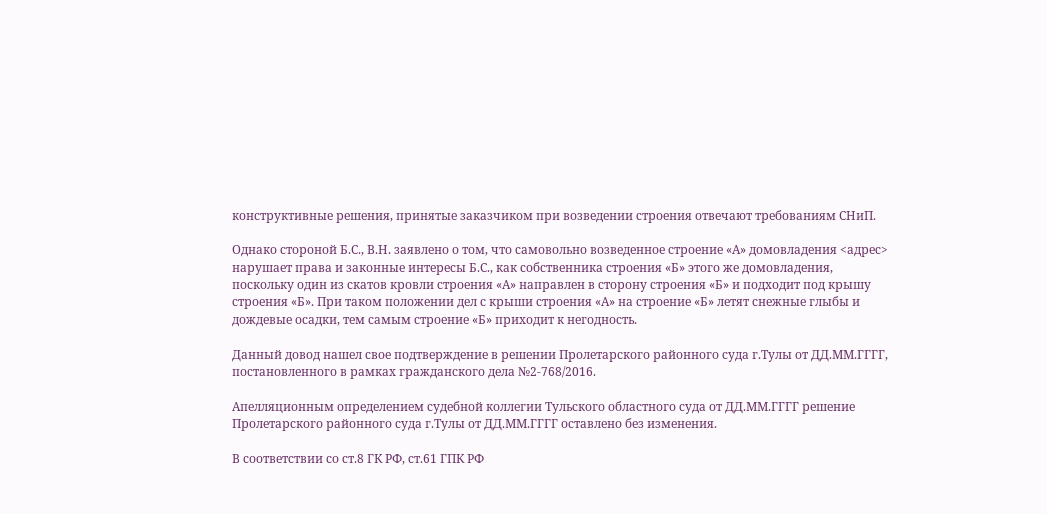конструктивные решения, принятые заказчиком при возведении строения отвечают требованиям СНиП.

Однако стороной Б.С., В.Н. заявлено о том, что самовольно возведенное строение «А» домовладения <адрес> нарушает права и законные интересы Б.С., как собственника строения «Б» этого же домовладения, поскольку один из скатов кровли строения «А» направлен в сторону строения «Б» и подходит под крышу строения «Б». При таком положении дел с крыши строения «А» на строение «Б» летят снежные глыбы и дождевые осадки, тем самым строение «Б» приходит к негодность.

Данный довод нашел свое подтверждение в решении Пролетарского районного суда г.Тулы от ДД.ММ.ГГГГ, постановленного в рамках гражданского дела №2-768/2016.

Апелляционным определением судебной коллегии Тульского областного суда от ДД.ММ.ГГГГ решение Пролетарского районного суда г.Тулы от ДД.ММ.ГГГГ оставлено без изменения.

В соответствии со ст.8 ГК РФ, ст.61 ГПК РФ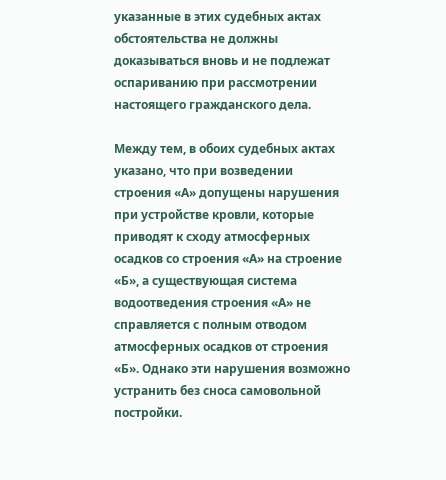указанные в этих судебных актах обстоятельства не должны доказываться вновь и не подлежат оспариванию при рассмотрении настоящего гражданского дела.

Между тем, в обоих судебных актах указано, что при возведении строения «А» допущены нарушения при устройстве кровли, которые приводят к сходу атмосферных осадков со строения «А» на строение «Б», а существующая система водоотведения строения «А» не справляется с полным отводом атмосферных осадков от строения «Б». Однако эти нарушения возможно устранить без сноса самовольной постройки.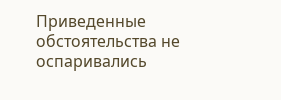Приведенные обстоятельства не оспаривались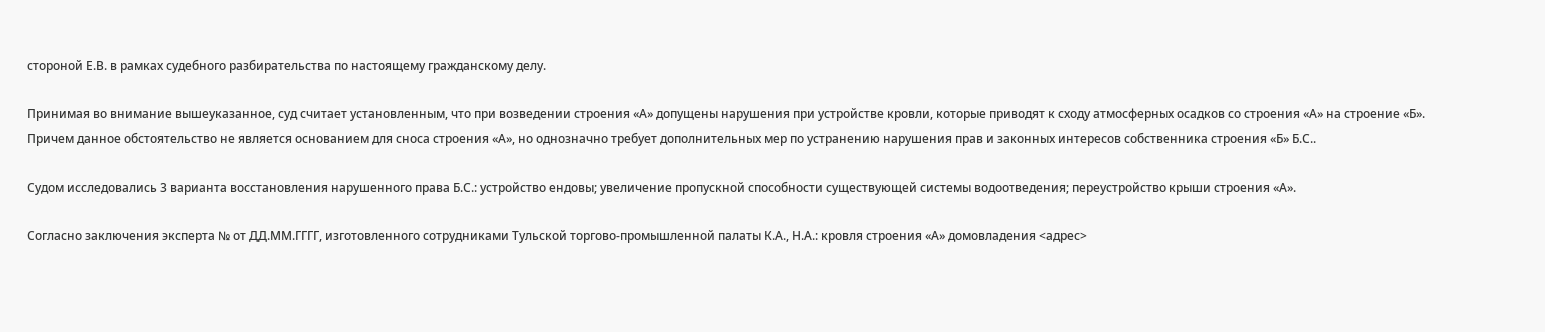стороной Е.В. в рамках судебного разбирательства по настоящему гражданскому делу.

Принимая во внимание вышеуказанное, суд считает установленным, что при возведении строения «А» допущены нарушения при устройстве кровли, которые приводят к сходу атмосферных осадков со строения «А» на строение «Б». Причем данное обстоятельство не является основанием для сноса строения «А», но однозначно требует дополнительных мер по устранению нарушения прав и законных интересов собственника строения «Б» Б.С..

Судом исследовались 3 варианта восстановления нарушенного права Б.С.: устройство ендовы; увеличение пропускной способности существующей системы водоотведения; переустройство крыши строения «А».

Согласно заключения эксперта № от ДД.ММ.ГГГГ, изготовленного сотрудниками Тульской торгово-промышленной палаты К.А., Н.А.: кровля строения «А» домовладения <адрес>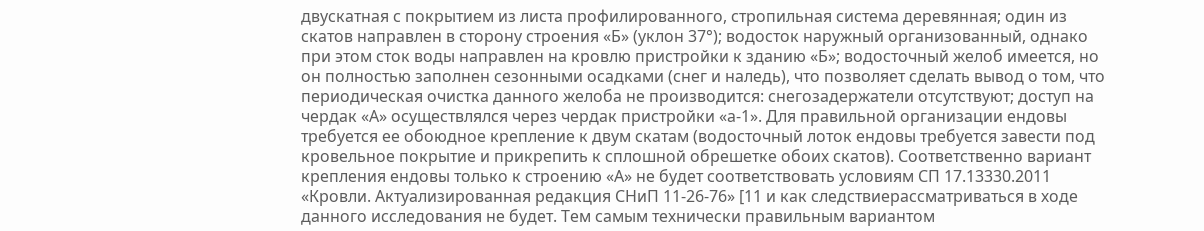двускатная с покрытием из листа профилированного, стропильная система деревянная; один из скатов направлен в сторону строения «Б» (уклон 37°); водосток наружный организованный, однако при этом сток воды направлен на кровлю пристройки к зданию «Б»; водосточный желоб имеется, но он полностью заполнен сезонными осадками (снег и наледь), что позволяет сделать вывод о том, что периодическая очистка данного желоба не производится: снегозадержатели отсутствуют; доступ на чердак «А» осуществлялся через чердак пристройки «а-1». Для правильной организации ендовы требуется ее обоюдное крепление к двум скатам (водосточный лоток ендовы требуется завести под кровельное покрытие и прикрепить к сплошной обрешетке обоих скатов). Соответственно вариант крепления ендовы только к строению «А» не будет соответствовать условиям СП 17.13330.2011 «Кровли. Актуализированная редакция СНиП 11-26-76» [11 и как следствиерассматриваться в ходе данного исследования не будет. Тем самым технически правильным вариантом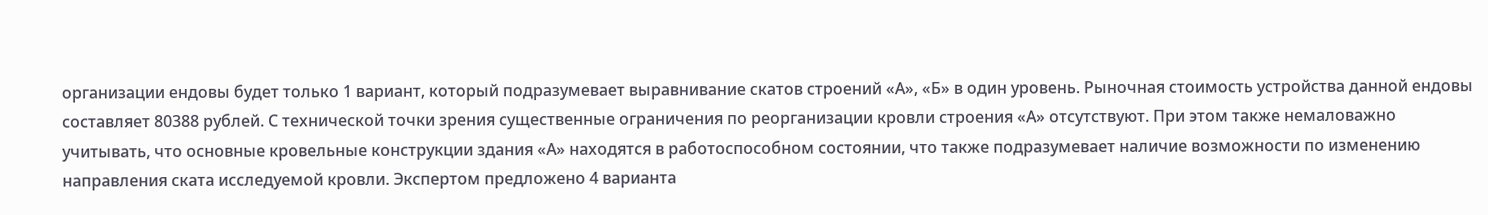организации ендовы будет только 1 вариант, который подразумевает выравнивание скатов строений «А», «Б» в один уровень. Рыночная стоимость устройства данной ендовы составляет 80388 рублей. С технической точки зрения существенные ограничения по реорганизации кровли строения «А» отсутствуют. При этом также немаловажно учитывать, что основные кровельные конструкции здания «А» находятся в работоспособном состоянии, что также подразумевает наличие возможности по изменению направления ската исследуемой кровли. Экспертом предложено 4 варианта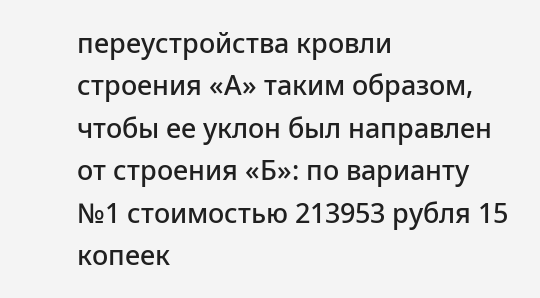переустройства кровли строения «А» таким образом, чтобы ее уклон был направлен от строения «Б»: по варианту №1 стоимостью 213953 рубля 15 копеек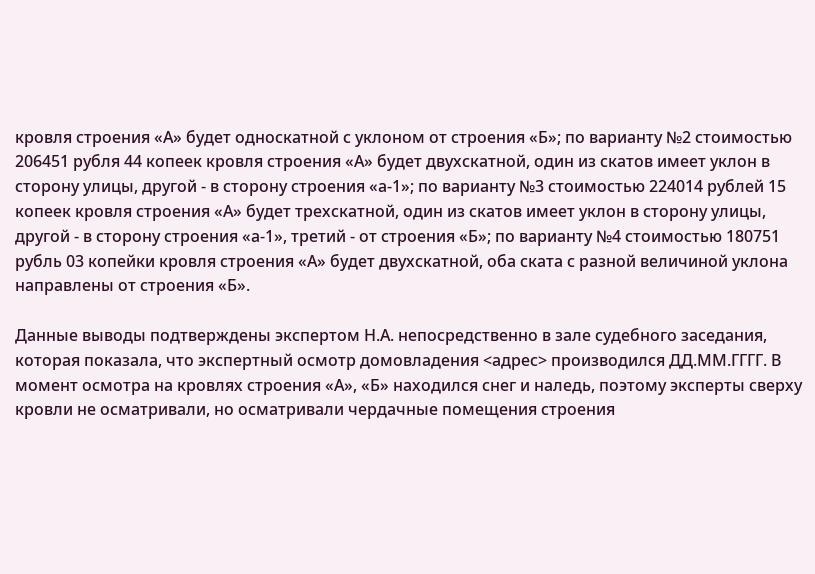кровля строения «А» будет односкатной с уклоном от строения «Б»; по варианту №2 стоимостью 206451 рубля 44 копеек кровля строения «А» будет двухскатной, один из скатов имеет уклон в сторону улицы, другой - в сторону строения «а-1»; по варианту №3 стоимостью 224014 рублей 15 копеек кровля строения «А» будет трехскатной, один из скатов имеет уклон в сторону улицы, другой - в сторону строения «а-1», третий - от строения «Б»; по варианту №4 стоимостью 180751 рубль 03 копейки кровля строения «А» будет двухскатной, оба ската с разной величиной уклона направлены от строения «Б».

Данные выводы подтверждены экспертом Н.А. непосредственно в зале судебного заседания, которая показала, что экспертный осмотр домовладения <адрес> производился ДД.ММ.ГГГГ. В момент осмотра на кровлях строения «А», «Б» находился снег и наледь, поэтому эксперты сверху кровли не осматривали, но осматривали чердачные помещения строения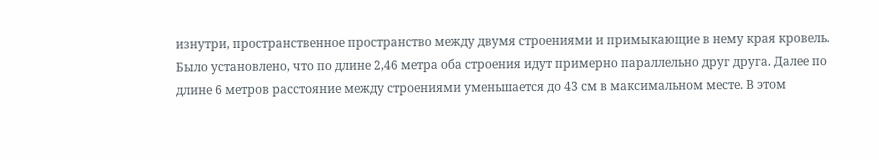изнутри, пространственное пространство между двумя строениями и примыкающие в нему края кровель. Было установлено, что по длине 2,46 метра оба строения идут примерно параллельно друг друга. Далее по длине 6 метров расстояние между строениями уменьшается до 43 см в максимальном месте. В этом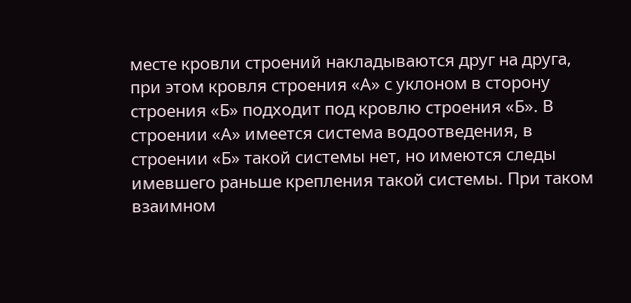месте кровли строений накладываются друг на друга, при этом кровля строения «А» с уклоном в сторону строения «Б» подходит под кровлю строения «Б». В строении «А» имеется система водоотведения, в строении «Б» такой системы нет, но имеются следы имевшего раньше крепления такой системы. При таком взаимном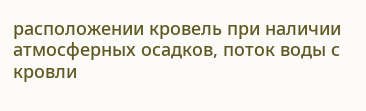расположении кровель при наличии атмосферных осадков, поток воды с кровли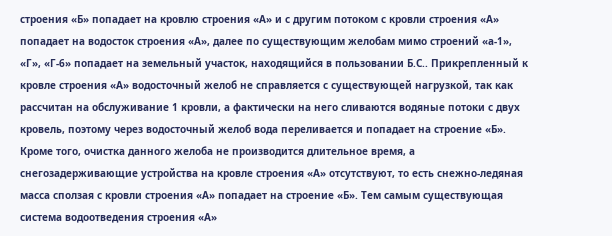строения «Б» попадает на кровлю строения «А» и с другим потоком с кровли строения «А» попадает на водосток строения «А», далее по существующим желобам мимо строений «а-1», «Г», «Г-6» попадает на земельный участок, находящийся в пользовании Б.С.. Прикрепленный к кровле строения «А» водосточный желоб не справляется с существующей нагрузкой, так как рассчитан на обслуживание 1 кровли, а фактически на него сливаются водяные потоки с двух кровель, поэтому через водосточный желоб вода переливается и попадает на строение «Б». Кроме того, очистка данного желоба не производится длительное время, а снегозадерживающие устройства на кровле строения «А» отсутствуют, то есть снежно-ледяная масса сползая с кровли строения «А» попадает на строение «Б». Тем самым существующая система водоотведения строения «А»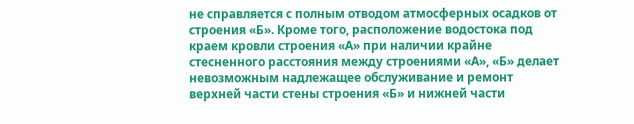не справляется с полным отводом атмосферных осадков от строения «Б». Кроме того, расположение водостока под краем кровли строения «А» при наличии крайне стесненного расстояния между строениями «А», «Б» делает невозможным надлежащее обслуживание и ремонт верхней части стены строения «Б» и нижней части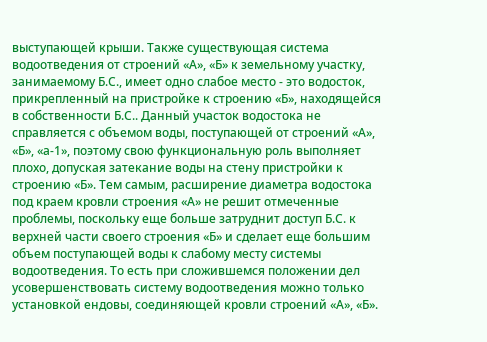выступающей крыши. Также существующая система водоотведения от строений «А», «Б» к земельному участку, занимаемому Б.С., имеет одно слабое место - это водосток, прикрепленный на пристройке к строению «Б», находящейся в собственности Б.С.. Данный участок водостока не справляется с объемом воды, поступающей от строений «А», «Б», «а-1», поэтому свою функциональную роль выполняет плохо, допуская затекание воды на стену пристройки к строению «Б». Тем самым, расширение диаметра водостока под краем кровли строения «А» не решит отмеченные проблемы, поскольку еще больше затруднит доступ Б.С. к верхней части своего строения «Б» и сделает еще большим объем поступающей воды к слабому месту системы водоотведения. То есть при сложившемся положении дел усовершенствовать систему водоотведения можно только установкой ендовы, соединяющей кровли строений «А», «Б».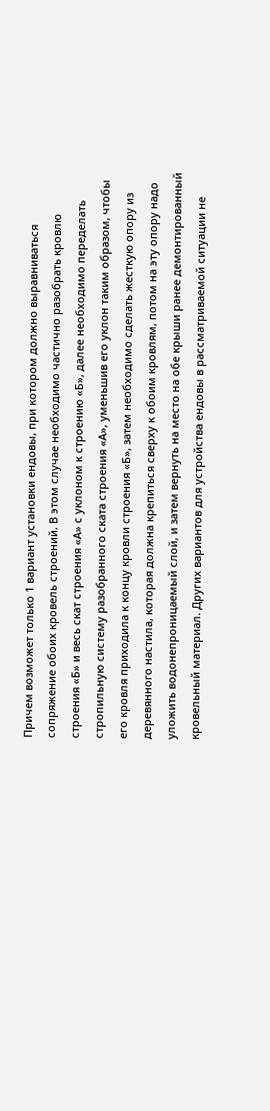Причем возможет только 1 вариант установки ендовы, при котором должно выравниваться сопряжение обоих кровель строений. В этом случае необходимо частично разобрать кровлю строения «Б» и весь скат строения «А» с уклоном к строению «Б», далее необходимо переделать стропильную систему разобранного ската строения «А», уменьшив его уклон таким образом, чтобы его кровля приходила к концу кровли строения «Б», затем необходимо сделать жесткую опору из деревянного настила, которая должна крепиться сверху к обоим кровлям, потом на эту опору надо уложить водонепроницаемый слой, и затем вернуть на место на обе крыши ранее демонтированный кровельный материал. Других вариантов для устройства ендовы в рассматриваемой ситуации не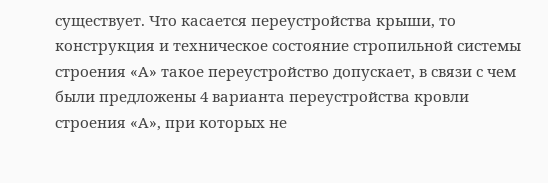существует. Что касается переустройства крыши, то конструкция и техническое состояние стропильной системы строения «А» такое переустройство допускает, в связи с чем были предложены 4 варианта переустройства кровли строения «А», при которых не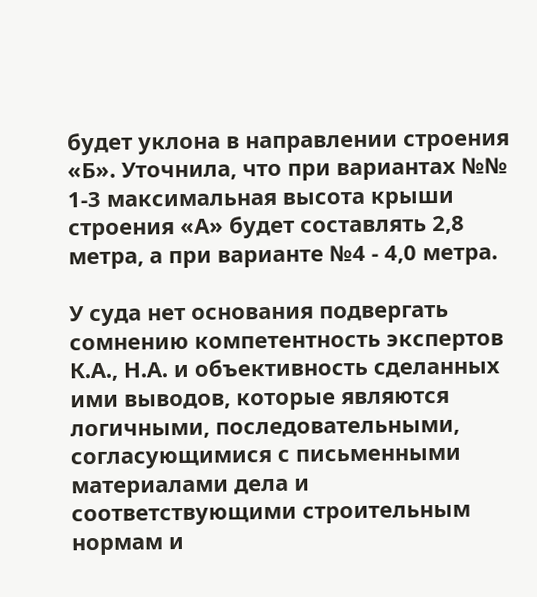будет уклона в направлении строения «Б». Уточнила, что при вариантах №№ 1-3 максимальная высота крыши строения «А» будет составлять 2,8 метра, а при варианте №4 - 4,0 метра.

У суда нет основания подвергать сомнению компетентность экспертов К.А., Н.А. и объективность сделанных ими выводов, которые являются логичными, последовательными, согласующимися с письменными материалами дела и соответствующими строительным нормам и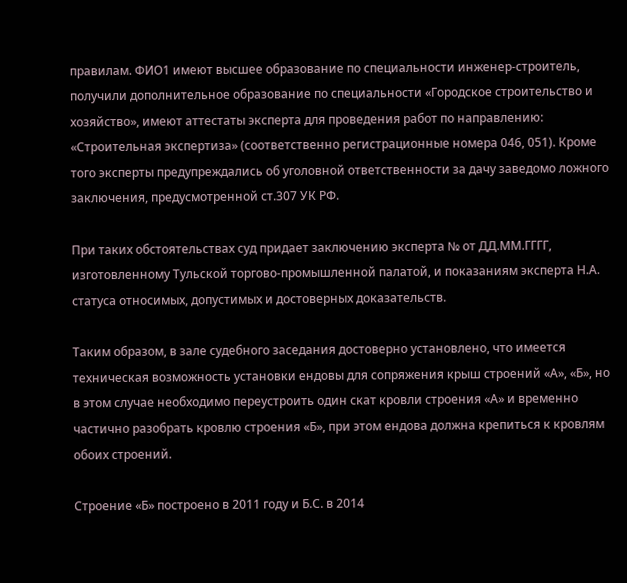правилам. ФИО1 имеют высшее образование по специальности инженер-строитель, получили дополнительное образование по специальности «Городское строительство и хозяйство», имеют аттестаты эксперта для проведения работ по направлению: «Строительная экспертиза» (соответственно регистрационные номера 046, 051). Кроме того эксперты предупреждались об уголовной ответственности за дачу заведомо ложного заключения, предусмотренной ст.307 УК РФ.

При таких обстоятельствах суд придает заключению эксперта № от ДД.ММ.ГГГГ, изготовленному Тульской торгово-промышленной палатой, и показаниям эксперта Н.А. статуса относимых, допустимых и достоверных доказательств.

Таким образом, в зале судебного заседания достоверно установлено, что имеется техническая возможность установки ендовы для сопряжения крыш строений «А», «Б», но в этом случае необходимо переустроить один скат кровли строения «А» и временно частично разобрать кровлю строения «Б», при этом ендова должна крепиться к кровлям обоих строений.

Строение «Б» построено в 2011 году и Б.С. в 2014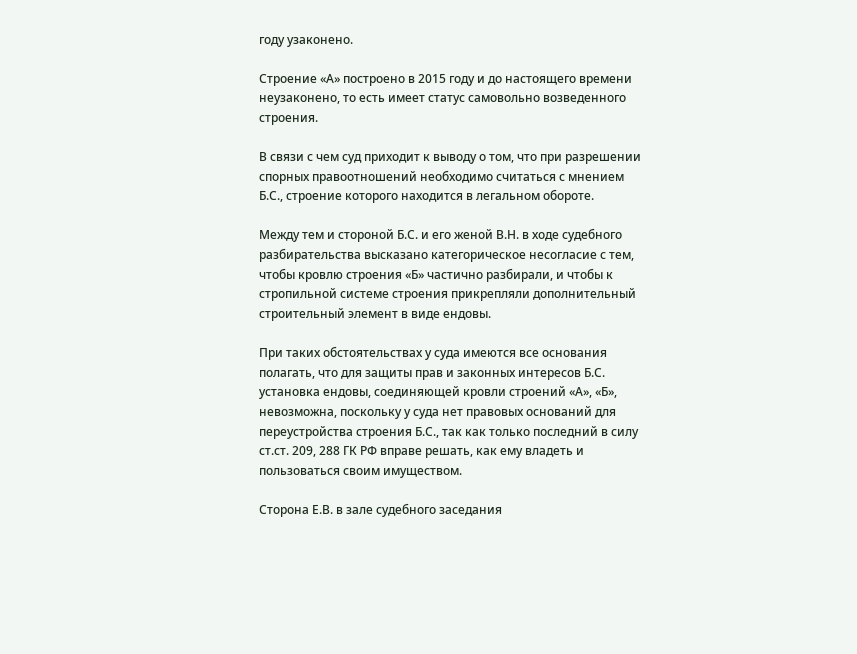году узаконено.

Строение «А» построено в 2015 году и до настоящего времени неузаконено, то есть имеет статус самовольно возведенного строения.

В связи с чем суд приходит к выводу о том, что при разрешении спорных правоотношений необходимо считаться с мнением Б.С., строение которого находится в легальном обороте.

Между тем и стороной Б.С. и его женой В.Н. в ходе судебного разбирательства высказано категорическое несогласие с тем, чтобы кровлю строения «Б» частично разбирали, и чтобы к стропильной системе строения прикрепляли дополнительный строительный элемент в виде ендовы.

При таких обстоятельствах у суда имеются все основания полагать, что для защиты прав и законных интересов Б.С. установка ендовы, соединяющей кровли строений «А», «Б», невозможна, поскольку у суда нет правовых оснований для переустройства строения Б.С., так как только последний в силу ст.ст. 209, 288 ГК РФ вправе решать, как ему владеть и пользоваться своим имуществом.

Сторона Е.В. в зале судебного заседания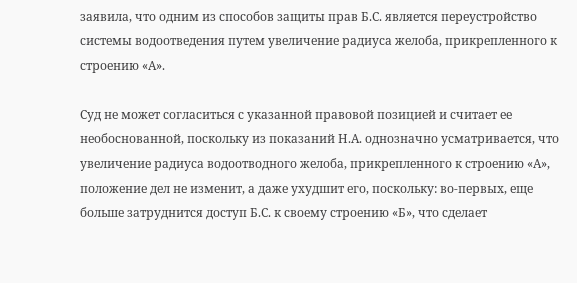заявила, что одним из способов защиты прав Б.С. является переустройство системы водоотведения путем увеличение радиуса желоба, прикрепленного к строению «А».

Суд не может согласиться с указанной правовой позицией и считает ее необоснованной, поскольку из показаний Н.А. однозначно усматривается, что увеличение радиуса водоотводного желоба, прикрепленного к строению «А», положение дел не изменит, а даже ухудшит его, поскольку: во-первых, еще больше затруднится доступ Б.С. к своему строению «Б», что сделает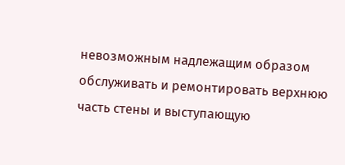невозможным надлежащим образом обслуживать и ремонтировать верхнюю часть стены и выступающую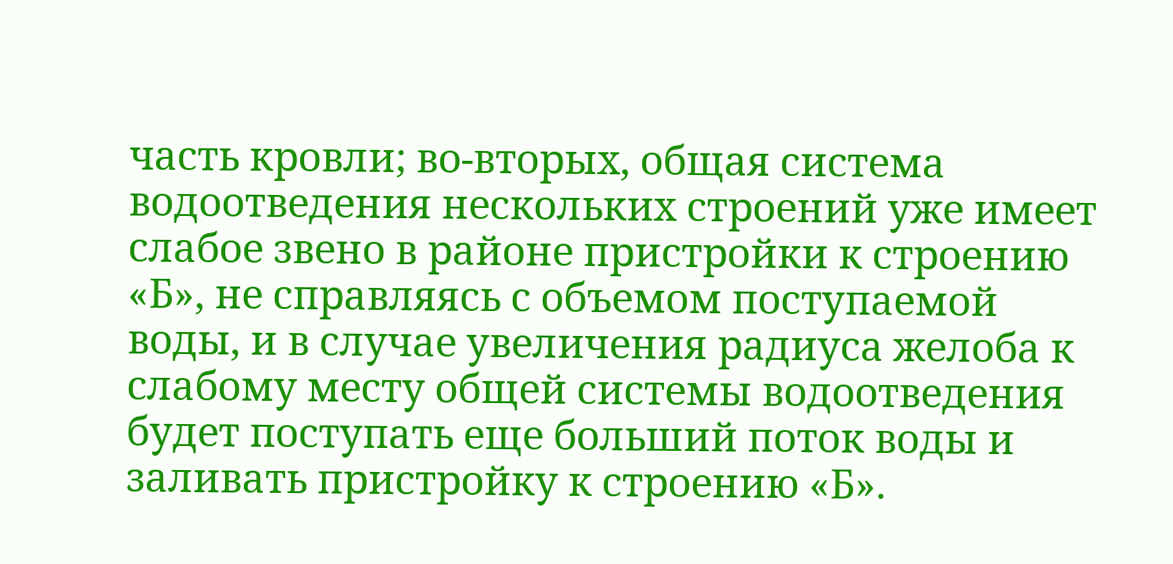часть кровли; во-вторых, общая система водоотведения нескольких строений уже имеет слабое звено в районе пристройки к строению «Б», не справляясь с объемом поступаемой воды, и в случае увеличения радиуса желоба к слабому месту общей системы водоотведения будет поступать еще больший поток воды и заливать пристройку к строению «Б».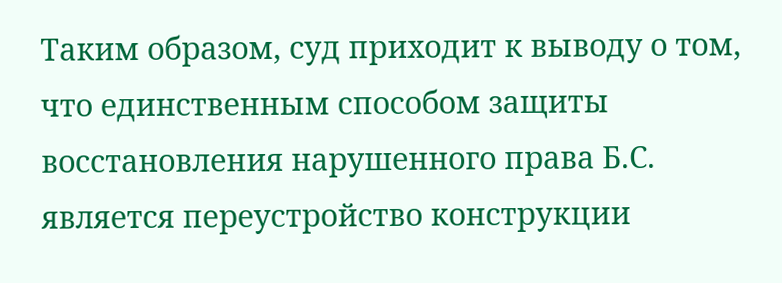Таким образом, суд приходит к выводу о том, что единственным способом защиты восстановления нарушенного права Б.С. является переустройство конструкции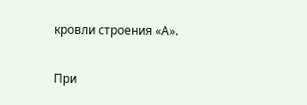кровли строения «А».

При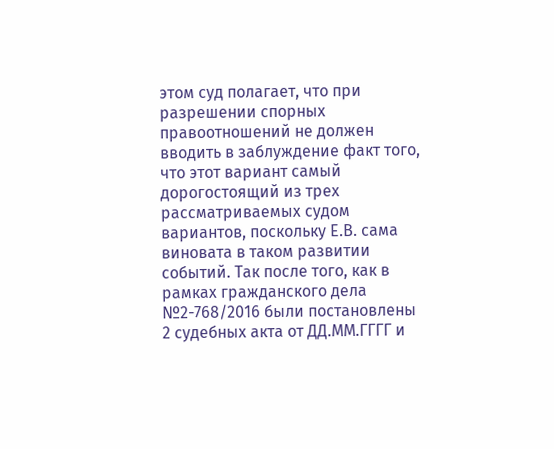этом суд полагает, что при разрешении спорных правоотношений не должен вводить в заблуждение факт того, что этот вариант самый дорогостоящий из трех рассматриваемых судом вариантов, поскольку Е.В. сама виновата в таком развитии событий. Так после того, как в рамках гражданского дела №2-768/2016 были постановлены 2 судебных акта от ДД.ММ.ГГГГ и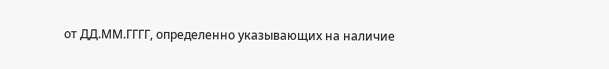от ДД.ММ.ГГГГ, определенно указывающих на наличие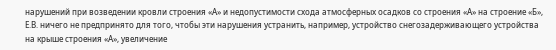нарушений при возведении кровли строения «А» и недопустимости схода атмосферных осадков со строения «А» на строение «Б», Е.В. ничего не предпринято для того, чтобы эти нарушения устранить, например, устройство снегозадерживающего устройства на крыше строения «А», увеличение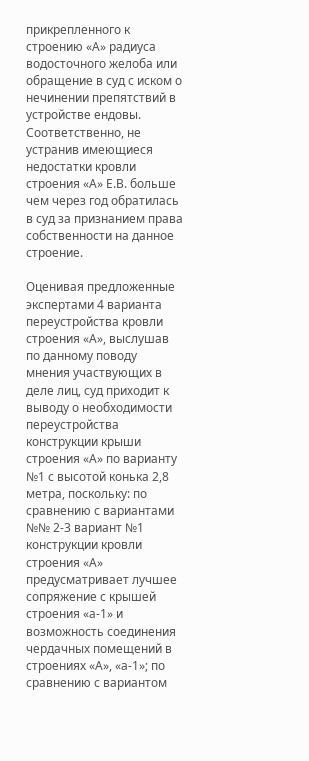прикрепленного к строению «А» радиуса водосточного желоба или обращение в суд с иском о нечинении препятствий в устройстве ендовы. Соответственно, не устранив имеющиеся недостатки кровли строения «А» Е.В. больше чем через год обратилась в суд за признанием права собственности на данное строение.

Оценивая предложенные экспертами 4 варианта переустройства кровли строения «А», выслушав по данному поводу мнения участвующих в деле лиц, суд приходит к выводу о необходимости переустройства конструкции крыши строения «А» по варианту №1 с высотой конька 2,8 метра, поскольку: по сравнению с вариантами №№ 2-3 вариант №1 конструкции кровли строения «А» предусматривает лучшее сопряжение с крышей строения «а-1» и возможность соединения чердачных помещений в строениях «А», «а-1»; по сравнению с вариантом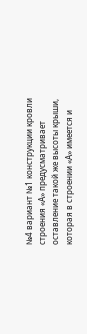№4 вариант №1 конструкции кровли строения «А» предусматривает оставление такой же высоты крыши, которая в строении «А» имеется и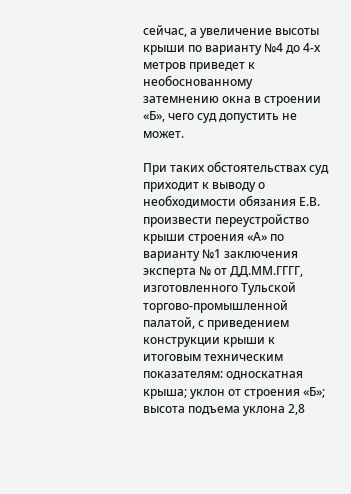сейчас, а увеличение высоты крыши по варианту №4 до 4-х метров приведет к необоснованному затемнению окна в строении «Б», чего суд допустить не может.

При таких обстоятельствах суд приходит к выводу о необходимости обязания Е.В. произвести переустройство крыши строения «А» по варианту №1 заключения эксперта № от ДД.ММ.ГГГГ, изготовленного Тульской торгово-промышленной палатой, с приведением конструкции крыши к итоговым техническим показателям: односкатная крыша; уклон от строения «Б»; высота подъема уклона 2,8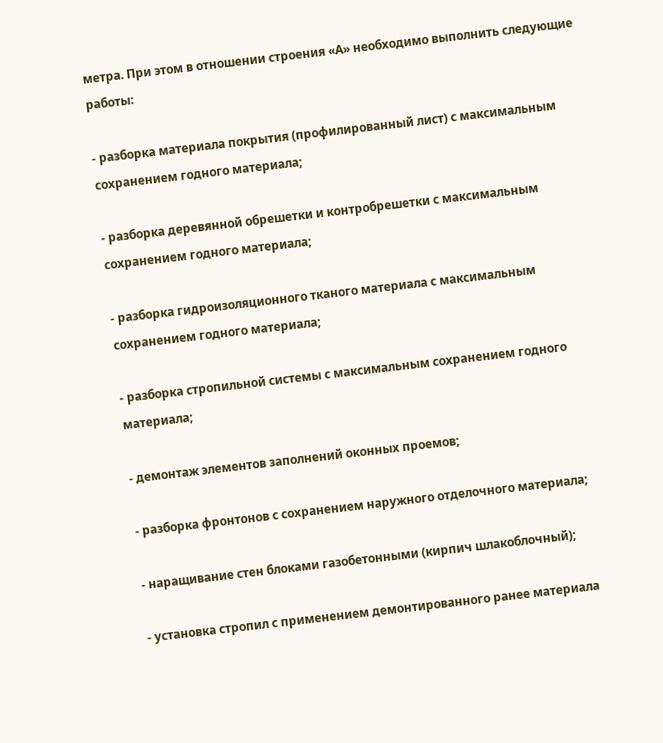метра. При этом в отношении строения «А» необходимо выполнить следующие работы:

- разборка материала покрытия (профилированный лист) с максимальным сохранением годного материала;

- разборка деревянной обрешетки и контробрешетки с максимальным сохранением годного материала;

- разборка гидроизоляционного тканого материала с максимальным сохранением годного материала;

- разборка стропильной системы с максимальным сохранением годного материала;

- демонтаж элементов заполнений оконных проемов;

- разборка фронтонов с сохранением наружного отделочного материала;

- наращивание стен блоками газобетонными (кирпич шлакоблочный);

- установка стропил с применением демонтированного ранее материала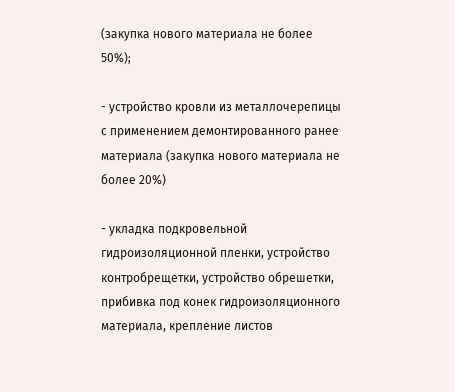(закупка нового материала не более 50%);

- устройство кровли из металлочерепицы с применением демонтированного ранее материала (закупка нового материала не более 20%)

- укладка подкровельной гидроизоляционной пленки, устройство контробрещетки, устройство обрешетки, прибивка под конек гидроизоляционного материала, крепление листов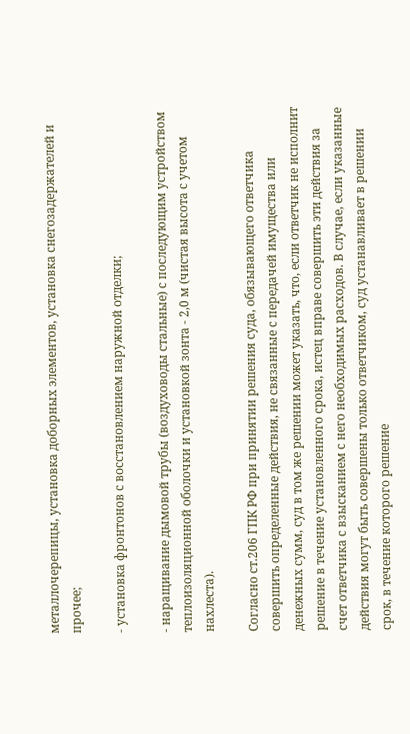металлочерепицы, установка доборных элементов, установка снегозадержателей и прочее;

- установка фронтонов с восстановлением наружной отделки;

- наращивание дымовой трубы (воздуховоды стальные) с последующим устройством теплоизоляционной оболочки и установкой зонта - 2,0 м (чистая высота с учетом нахлеста).

Согласно ст.206 ГПК РФ при принятии решения суда, обязывающего ответчика совершить определенные действия, не связанные с передачей имущества или денежных сумм, суд в том же решении может указать, что, если ответчик не исполнит решение в течение установленного срока, истец вправе совершить эти действия за счет ответчика с взысканием с него необходимых расходов. В случае, если указанные действия могут быть совершены только ответчиком, суд устанавливает в решении срок, в течение которого решение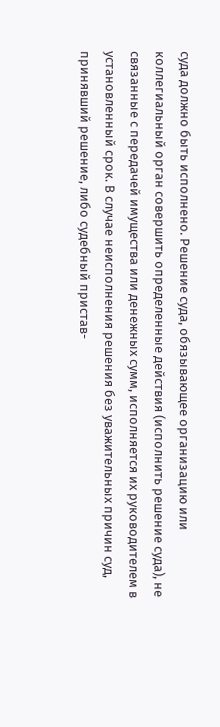суда должно быть исполнено. Решение суда, обязывающее организацию или коллегиальный орган совершить определенные действия (исполнить решение суда), не связанные с передачей имущества или денежных сумм, исполняется их руководителем в установленный срок. В случае неисполнения решения без уважительных причин суд, принявший решение, либо судебный пристав-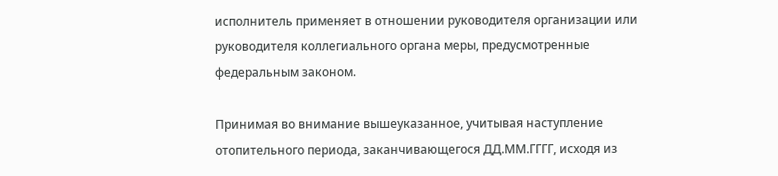исполнитель применяет в отношении руководителя организации или руководителя коллегиального органа меры, предусмотренные федеральным законом.

Принимая во внимание вышеуказанное, учитывая наступление отопительного периода, заканчивающегося ДД.ММ.ГГГГ, исходя из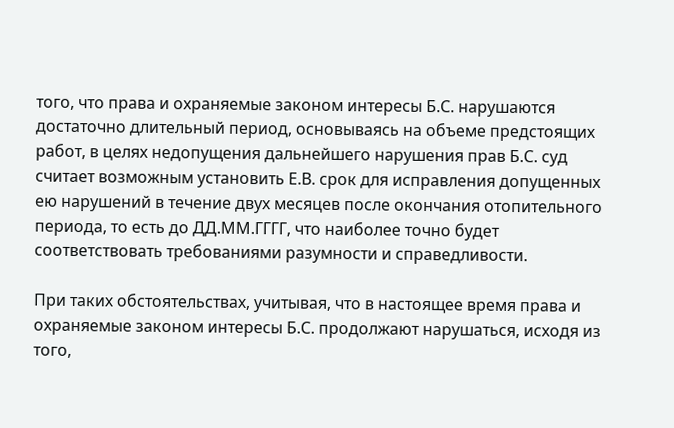того, что права и охраняемые законом интересы Б.С. нарушаются достаточно длительный период, основываясь на объеме предстоящих работ, в целях недопущения дальнейшего нарушения прав Б.С. суд считает возможным установить Е.В. срок для исправления допущенных ею нарушений в течение двух месяцев после окончания отопительного периода, то есть до ДД.ММ.ГГГГ, что наиболее точно будет соответствовать требованиями разумности и справедливости.

При таких обстоятельствах, учитывая, что в настоящее время права и охраняемые законом интересы Б.С. продолжают нарушаться, исходя из того,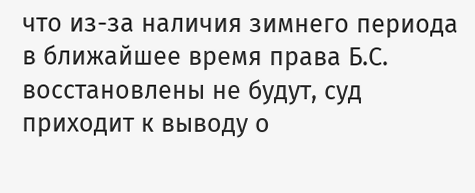что из-за наличия зимнего периода в ближайшее время права Б.С. восстановлены не будут, суд приходит к выводу о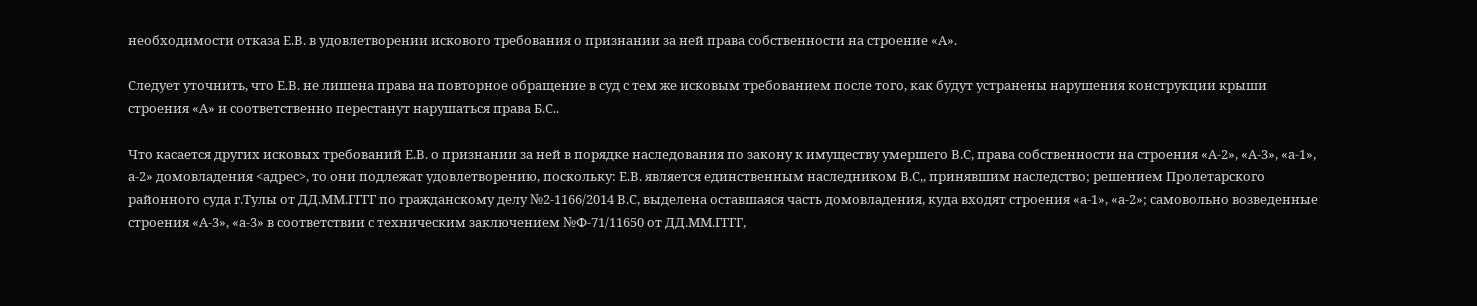необходимости отказа Е.В. в удовлетворении искового требования о признании за ней права собственности на строение «А».

Следует уточнить, что Е.В. не лишена права на повторное обращение в суд с тем же исковым требованием после того, как будут устранены нарушения конструкции крыши строения «А» и соответственно перестанут нарушаться права Б.С..

Что касается других исковых требований Е.В. о признании за ней в порядке наследования по закону к имуществу умершего В.С, права собственности на строения «А-2», «А-3», «а-1», а-2» домовладения <адрес>, то они подлежат удовлетворению, поскольку: Е.В. является единственным наследником В.С,, принявшим наследство; решением Пролетарского районного суда г.Тулы от ДД.ММ.ГГГГ по гражданскому делу №2-1166/2014 В.С, выделена оставшаяся часть домовладения, куда входят строения «а-1», «а-2»; самовольно возведенные строения «А-3», «а-3» в соответствии с техническим заключением №Ф-71/11650 от ДД.ММ.ГГГГ,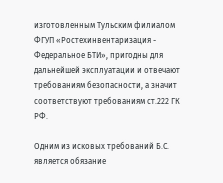изготовленным Тульским филиалом ФГУП «Ростехинвентаризация - Федеральное БТИ», пригодны для дальнейшей эксплуатации и отвечают требованиям безопасности, а значит соответствуют требованиям ст.222 ГК РФ.

Одним из исковых требований Б.С. является обязание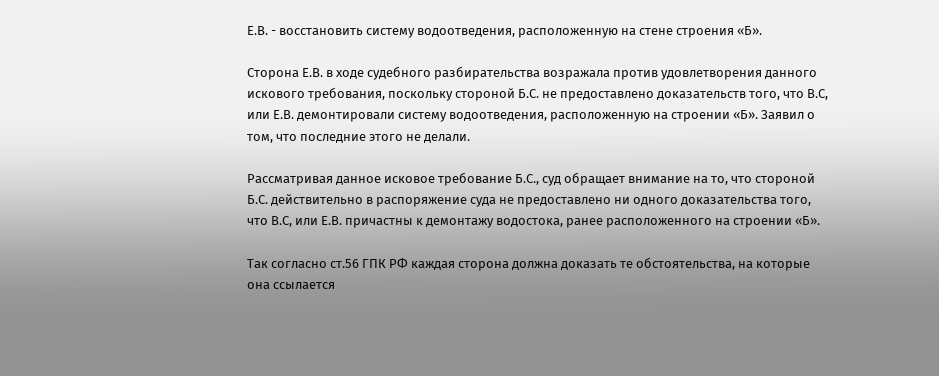Е.В. - восстановить систему водоотведения, расположенную на стене строения «Б».

Сторона Е.В. в ходе судебного разбирательства возражала против удовлетворения данного искового требования, поскольку стороной Б.С. не предоставлено доказательств того, что В.С, или Е.В. демонтировали систему водоотведения, расположенную на строении «Б». Заявил о том, что последние этого не делали.

Рассматривая данное исковое требование Б.С., суд обращает внимание на то, что стороной Б.С. действительно в распоряжение суда не предоставлено ни одного доказательства того, что В.С, или Е.В. причастны к демонтажу водостока, ранее расположенного на строении «Б».

Так согласно ст.56 ГПК РФ каждая сторона должна доказать те обстоятельства, на которые она ссылается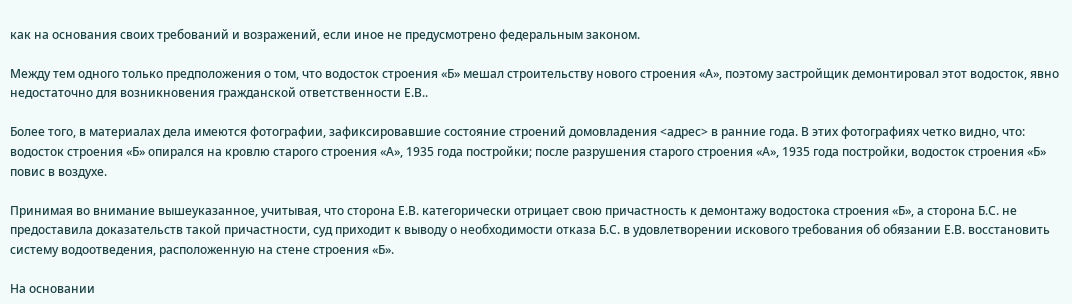как на основания своих требований и возражений, если иное не предусмотрено федеральным законом.

Между тем одного только предположения о том, что водосток строения «Б» мешал строительству нового строения «А», поэтому застройщик демонтировал этот водосток, явно недостаточно для возникновения гражданской ответственности Е.В..

Более того, в материалах дела имеются фотографии, зафиксировавшие состояние строений домовладения <адрес> в ранние года. В этих фотографиях четко видно, что: водосток строения «Б» опирался на кровлю старого строения «А», 1935 года постройки; после разрушения старого строения «А», 1935 года постройки, водосток строения «Б» повис в воздухе.

Принимая во внимание вышеуказанное, учитывая, что сторона Е.В. категорически отрицает свою причастность к демонтажу водостока строения «Б», а сторона Б.С. не предоставила доказательств такой причастности, суд приходит к выводу о необходимости отказа Б.С. в удовлетворении искового требования об обязании Е.В. восстановить систему водоотведения, расположенную на стене строения «Б».

На основании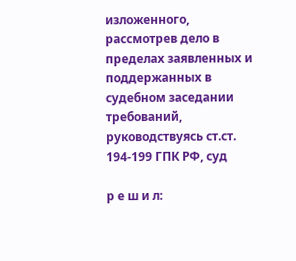изложенного, рассмотрев дело в пределах заявленных и поддержанных в судебном заседании требований, руководствуясь ст.ст. 194-199 ГПК РФ, суд

р е ш и л: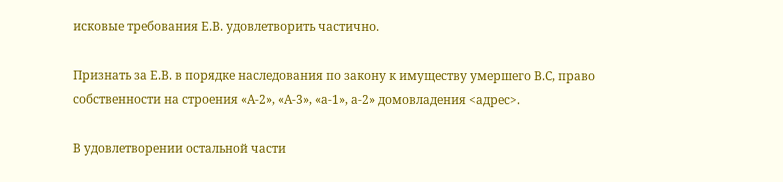исковые требования Е.В. удовлетворить частично.

Признать за Е.В. в порядке наследования по закону к имуществу умершего В.С, право собственности на строения «А-2», «А-3», «а-1», а-2» домовладения <адрес>.

В удовлетворении остальной части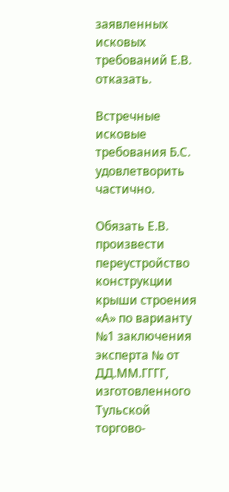заявленных исковых требований Е.В. отказать.

Встречные исковые требования Б.С. удовлетворить частично.

Обязать Е.В. произвести переустройство конструкции крыши строения «А» по варианту №1 заключения эксперта № от ДД.ММ.ГГГГ, изготовленного Тульской торгово-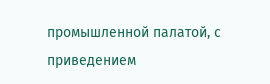промышленной палатой, с приведением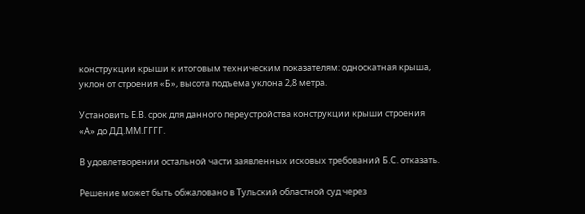конструкции крыши к итоговым техническим показателям: односкатная крыша, уклон от строения «Б», высота подъема уклона 2,8 метра.

Установить Е.В. срок для данного переустройства конструкции крыши строения «А» до ДД.ММ.ГГГГ.

В удовлетворении остальной части заявленных исковых требований Б.С. отказать.

Решение может быть обжаловано в Тульский областной суд через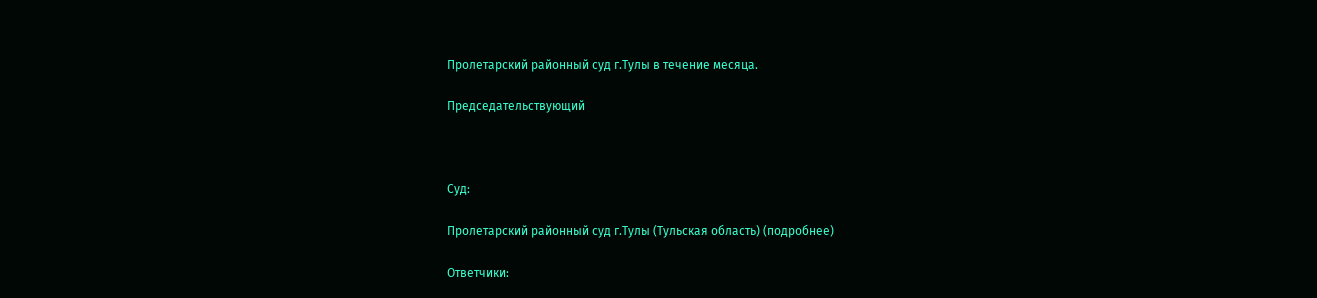Пролетарский районный суд г.Тулы в течение месяца.

Председательствующий



Суд:

Пролетарский районный суд г.Тулы (Тульская область) (подробнее)

Ответчики: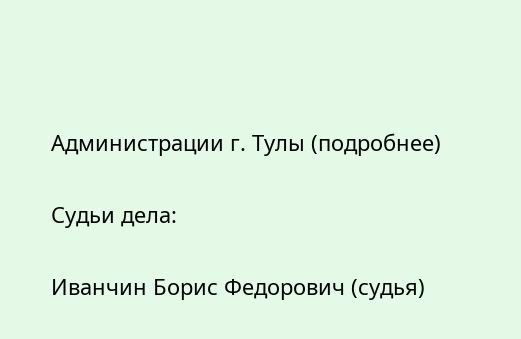Администрации г. Тулы (подробнее)

Судьи дела:

Иванчин Борис Федорович (судья)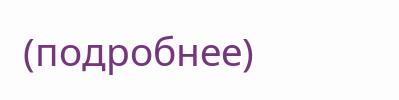(подробнее)